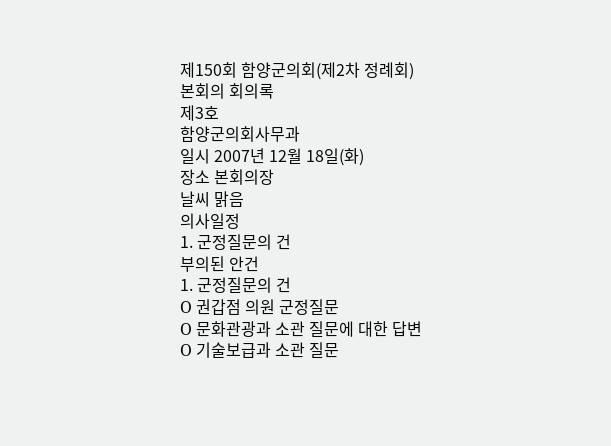제150회 함양군의회(제2차 정례회)
본회의 회의록
제3호
함양군의회사무과
일시 2007년 12월 18일(화)
장소 본회의장
날씨 맑음
의사일정
1. 군정질문의 건
부의된 안건
1. 군정질문의 건
O 권갑점 의원 군정질문
O 문화관광과 소관 질문에 대한 답변
O 기술보급과 소관 질문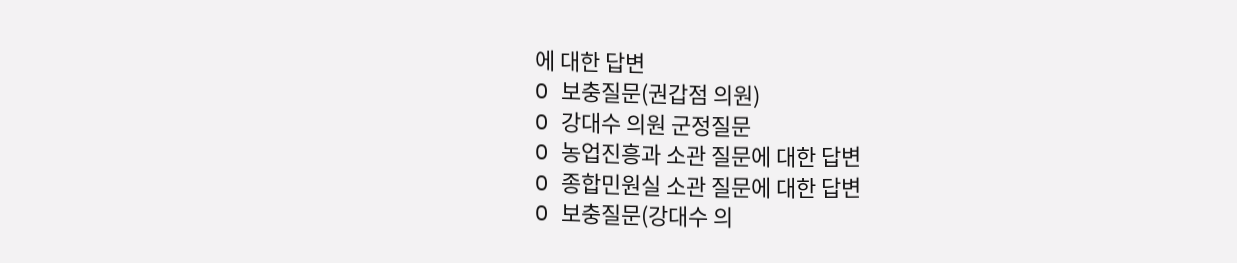에 대한 답변
O 보충질문(권갑점 의원)
O 강대수 의원 군정질문
O 농업진흥과 소관 질문에 대한 답변
O 종합민원실 소관 질문에 대한 답변
O 보충질문(강대수 의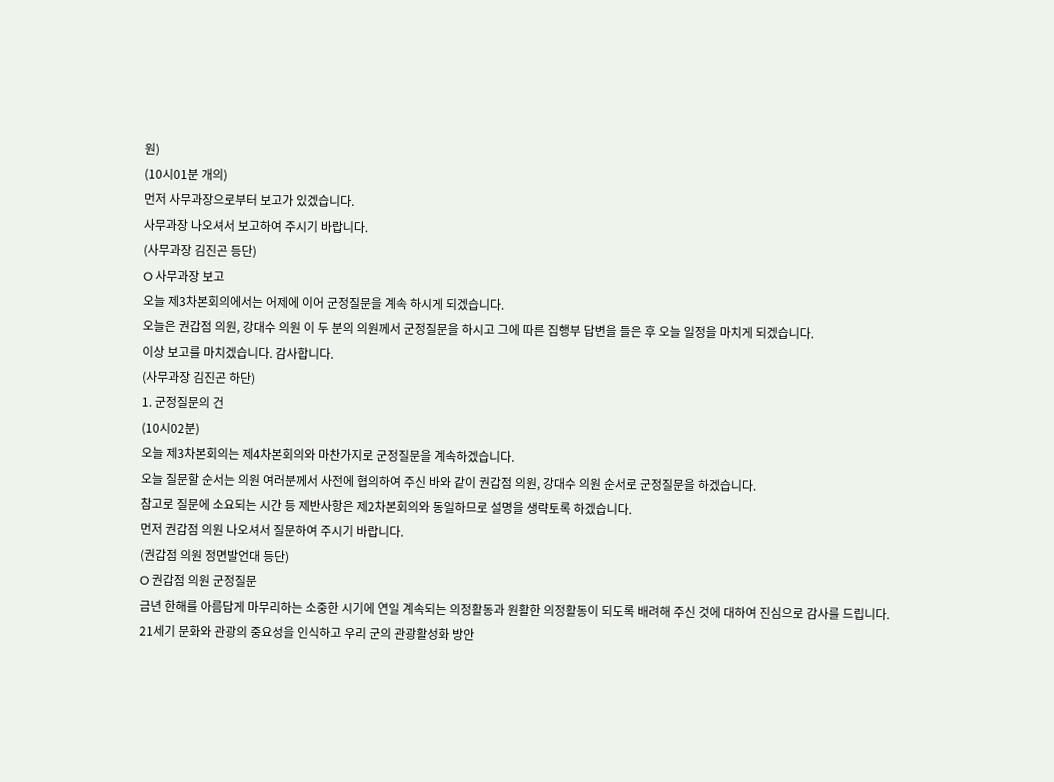원)
(10시01분 개의)
먼저 사무과장으로부터 보고가 있겠습니다.
사무과장 나오셔서 보고하여 주시기 바랍니다.
(사무과장 김진곤 등단)
O 사무과장 보고
오늘 제3차본회의에서는 어제에 이어 군정질문을 계속 하시게 되겠습니다.
오늘은 권갑점 의원, 강대수 의원 이 두 분의 의원께서 군정질문을 하시고 그에 따른 집행부 답변을 들은 후 오늘 일정을 마치게 되겠습니다.
이상 보고를 마치겠습니다. 감사합니다.
(사무과장 김진곤 하단)
1. 군정질문의 건
(10시02분)
오늘 제3차본회의는 제4차본회의와 마찬가지로 군정질문을 계속하겠습니다.
오늘 질문할 순서는 의원 여러분께서 사전에 협의하여 주신 바와 같이 권갑점 의원, 강대수 의원 순서로 군정질문을 하겠습니다.
참고로 질문에 소요되는 시간 등 제반사항은 제2차본회의와 동일하므로 설명을 생략토록 하겠습니다.
먼저 권갑점 의원 나오셔서 질문하여 주시기 바랍니다.
(권갑점 의원 정면발언대 등단)
O 권갑점 의원 군정질문
금년 한해를 아름답게 마무리하는 소중한 시기에 연일 계속되는 의정활동과 원활한 의정활동이 되도록 배려해 주신 것에 대하여 진심으로 감사를 드립니다.
21세기 문화와 관광의 중요성을 인식하고 우리 군의 관광활성화 방안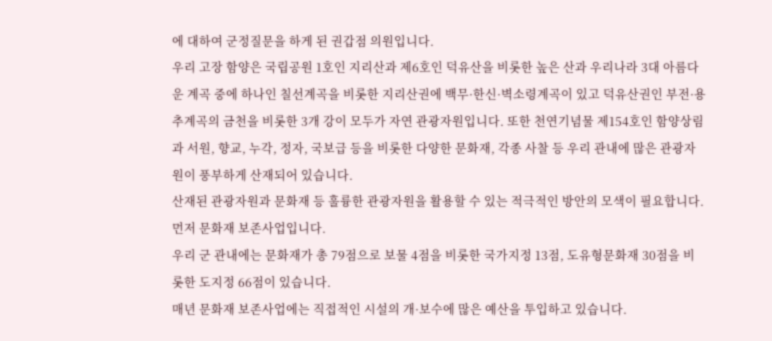에 대하여 군정질문을 하게 된 권갑점 의원입니다.
우리 고장 함양은 국립공원 1호인 지리산과 제6호인 덕유산을 비롯한 높은 산과 우리나라 3대 아름다운 계곡 중에 하나인 칠선계곡을 비롯한 지리산권에 백무·한신·벽소령계곡이 있고 덕유산권인 부전·용추계곡의 금천을 비롯한 3개 강이 모두가 자연 관광자원입니다. 또한 천연기념물 제154호인 함양상림과 서원, 향교, 누각, 정자, 국보급 등을 비롯한 다양한 문화재, 각종 사찰 등 우리 관내에 많은 관광자원이 풍부하게 산재되어 있습니다.
산재된 관광자원과 문화재 등 훌륭한 관광자원을 활용할 수 있는 적극적인 방안의 모색이 필요합니다.
먼저 문화재 보존사업입니다.
우리 군 관내에는 문화재가 총 79점으로 보물 4점을 비롯한 국가지정 13점, 도유형문화재 30점을 비롯한 도지정 66점이 있습니다.
매년 문화재 보존사업에는 직접적인 시설의 개·보수에 많은 예산을 투입하고 있습니다.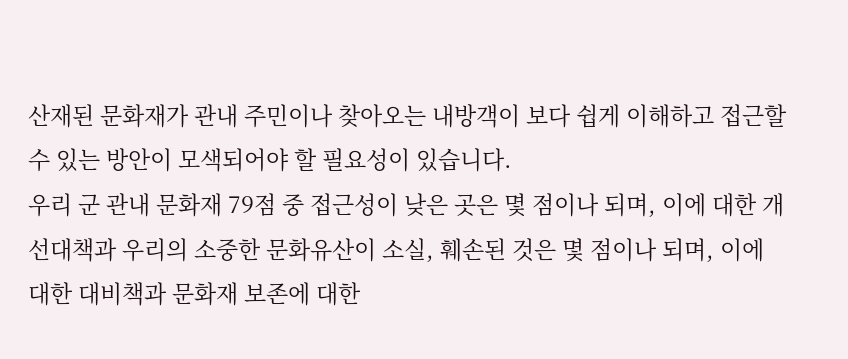산재된 문화재가 관내 주민이나 찾아오는 내방객이 보다 쉽게 이해하고 접근할 수 있는 방안이 모색되어야 할 필요성이 있습니다.
우리 군 관내 문화재 79점 중 접근성이 낮은 곳은 몇 점이나 되며, 이에 대한 개선대책과 우리의 소중한 문화유산이 소실, 훼손된 것은 몇 점이나 되며, 이에 대한 대비책과 문화재 보존에 대한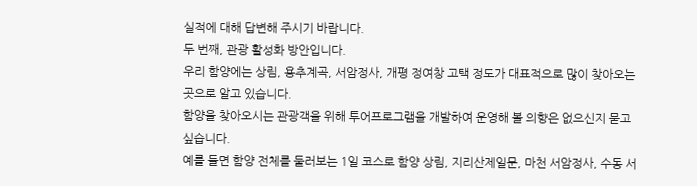실적에 대해 답변해 주시기 바랍니다.
두 번째, 관광 활성화 방안입니다.
우리 함양에는 상림, 용추계곡, 서암정사, 개평 정여창 고택 정도가 대표적으로 많이 찾아오는 곳으로 알고 있습니다.
함양을 찾아오시는 관광객을 위해 투어프로그램을 개발하여 운영해 볼 의향은 없으신지 묻고 싶습니다.
예를 들면 함양 전체를 둘러보는 1일 코스로 함양 상림, 지리산제일문, 마천 서암정사, 수동 서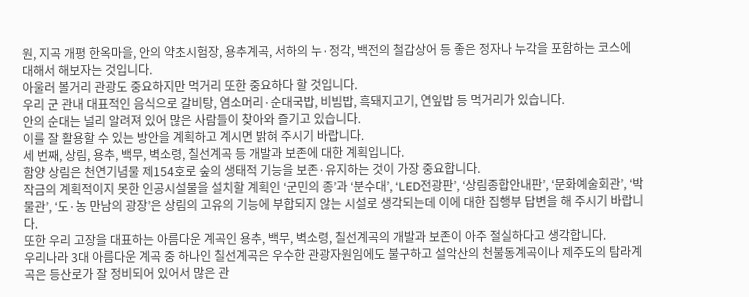원, 지곡 개평 한옥마을, 안의 약초시험장, 용추계곡, 서하의 누·정각, 백전의 철갑상어 등 좋은 정자나 누각을 포함하는 코스에 대해서 해보자는 것입니다.
아울러 볼거리 관광도 중요하지만 먹거리 또한 중요하다 할 것입니다.
우리 군 관내 대표적인 음식으로 갈비탕, 염소머리·순대국밥, 비빔밥, 흑돼지고기, 연잎밥 등 먹거리가 있습니다.
안의 순대는 널리 알려져 있어 많은 사람들이 찾아와 즐기고 있습니다.
이를 잘 활용할 수 있는 방안을 계획하고 계시면 밝혀 주시기 바랍니다.
세 번째, 상림, 용추, 백무, 벽소령, 칠선계곡 등 개발과 보존에 대한 계획입니다.
함양 상림은 천연기념물 제154호로 숲의 생태적 기능을 보존·유지하는 것이 가장 중요합니다.
작금의 계획적이지 못한 인공시설물을 설치할 계획인 ‘군민의 종’과 ‘분수대’, ‘LED전광판’, ‘상림종합안내판’, ‘문화예술회관’, ‘박물관’, ‘도·농 만남의 광장’은 상림의 고유의 기능에 부합되지 않는 시설로 생각되는데 이에 대한 집행부 답변을 해 주시기 바랍니다.
또한 우리 고장을 대표하는 아름다운 계곡인 용추, 백무, 벽소령, 칠선계곡의 개발과 보존이 아주 절실하다고 생각합니다.
우리나라 3대 아름다운 계곡 중 하나인 칠선계곡은 우수한 관광자원임에도 불구하고 설악산의 천불동계곡이나 제주도의 탐라계곡은 등산로가 잘 정비되어 있어서 많은 관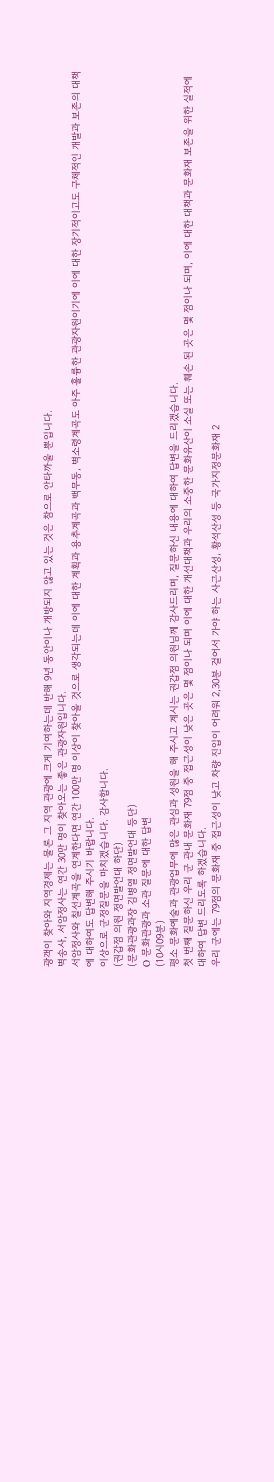광객이 찾아와 지역경제는 물론 그 지역 관광에 크게 기여하는데 반해 9년 동안이나 개방되지 않고 있는 것은 참으로 안타까울 뿐입니다.
벽송사, 서암정사는 연간 30만 명이 찾아오는 좋은 관광자원입니다.
서암정사와 칠선계곡을 연계한다면 연간 100만 명 이상이 찾아올 것으로 생각되는데 이에 대한 계획과 용추계곡과 백무동, 벽소령계곡도 아주 훌륭한 관광자원이기에 이에 대한 장기적이고도 구체적인 개발과 보존의 대책에 대하여도 답변해 주시기 바랍니다.
이상으로 군정질문을 마치겠습니다. 감사합니다.
(권갑점 의원 정면발언대 하단)
(문화관광과장 김병열 정면발언대 등단)
O 문화관광과 소관 질문에 대한 답변
(10시09분)
평소 문화예술과 관광업무에 많은 관심과 성원을 해 주시고 계시는 권갑점 의원님께 감사드리며, 질문하신 내용에 대하여 답변을 드리겠습니다.
첫 번째 질문하신 우리 군 관내 문화재 79점 중 접근성이 낮은 곳은 몇 점이나 되며 이에 대한 개선대책과 우리의 소중한 문화유산이 소실 또는 훼손 된 곳은 몇 점이나 되며, 이에 대한 대책과 문화재 보존을 위한 실적에 대하여 답변 드리도록 하겠습니다.
우리 군에는 79점의 문화재 중 접근성이 낮고 차량 진입이 어려워 2,30분 걸어서 가야 하는 사근산성, 황석산성 등 국가지정문화재 2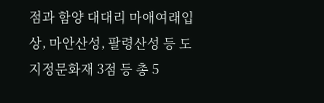점과 함양 대대리 마애여래입상, 마안산성, 팔령산성 등 도지정문화재 3점 등 총 5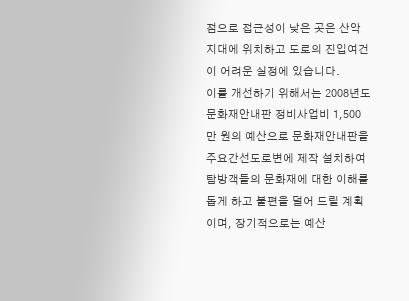점으로 접근성이 낮은 곳은 산악지대에 위치하고 도로의 진입여건이 어려운 실정에 있습니다.
이를 개선하기 위해서는 2008년도 문화재안내판 정비사업비 1,500만 원의 예산으로 문화재안내판을 주요간선도로변에 제작 설치하여 탐방객들의 문화재에 대한 이해를 돕게 하고 불편을 덜어 드릴 계획이며, 장기적으로는 예산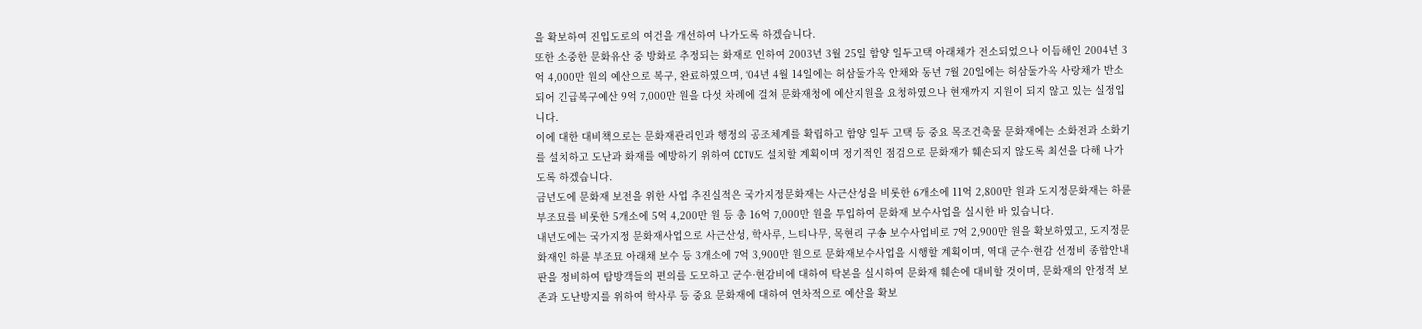을 확보하여 진입도로의 여건을 개선하여 나가도록 하겠습니다.
또한 소중한 문화유산 중 방화로 추정되는 화재로 인하여 2003년 3월 25일 함양 일두고택 아래채가 전소되었으나 이듬해인 2004년 3억 4,000만 원의 예산으로 복구, 완료하였으며, ‘04년 4월 14일에는 허삼둘가옥 안채와 동년 7월 20일에는 허삼둘가옥 사랑채가 반소되어 긴급복구예산 9억 7,000만 원을 다섯 차례에 걸쳐 문화재청에 예산지원을 요청하였으나 현재까지 지원이 되지 않고 있는 실정입니다.
이에 대한 대비책으로는 문화재관리인과 행정의 공조체계를 확립하고 함양 일두 고택 등 중요 목조건축물 문화재에는 소화전과 소화기를 설치하고 도난과 화재를 예방하기 위하여 CCTV도 설치할 계획이며 정기적인 점검으로 문화재가 훼손되지 않도록 최선을 다해 나가도록 하겠습니다.
금년도에 문화재 보전을 위한 사업 추진실적은 국가지정문화재는 사근산성을 비롯한 6개소에 11억 2,800만 원과 도지정문화재는 하륜 부조묘를 비롯한 5개소에 5억 4,200만 원 등 총 16억 7,000만 원을 투입하여 문화재 보수사업을 실시한 바 있습니다.
내년도에는 국가지정 문화재사업으로 사근산성, 학사루, 느티나무, 목현리 구송 보수사업비로 7억 2,900만 원을 확보하였고, 도지정문화재인 하륜 부조묘 아래채 보수 등 3개소에 7억 3,900만 원으로 문화재보수사업을 시행할 계획이며, 역대 군수·현감 선정비 종합안내판을 정비하여 탐방객들의 편의를 도모하고 군수·현감비에 대하여 탁본을 실시하여 문화재 훼손에 대비할 것이며, 문화재의 안정적 보존과 도난방지를 위하여 학사루 등 중요 문화재에 대하여 연차적으로 예산을 확보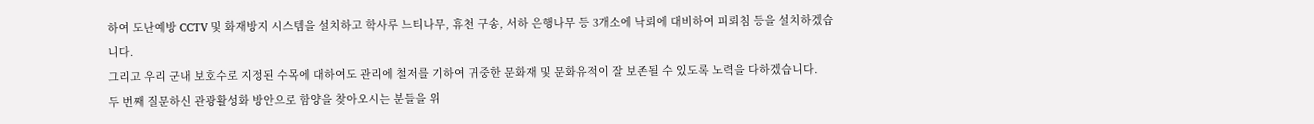하여 도난예방 CCTV 및 화재방지 시스템을 설치하고 학사루 느티나무, 휴천 구송, 서하 은행나무 등 3개소에 낙뢰에 대비하여 피뢰침 등을 설치하겠습니다.
그리고 우리 군내 보호수로 지정된 수목에 대하여도 관리에 철저를 기하여 귀중한 문화재 및 문화유적이 잘 보존될 수 있도록 노력을 다하겠습니다.
두 번째 질문하신 관광활성화 방안으로 함양을 찾아오시는 분들을 위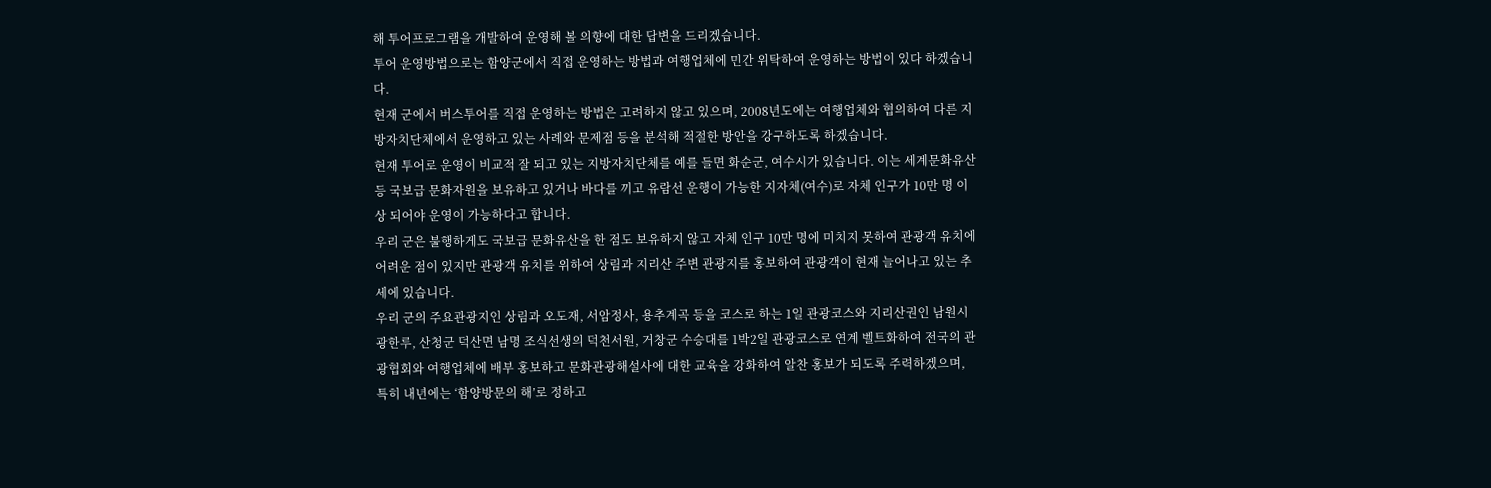해 투어프로그램을 개발하여 운영해 볼 의향에 대한 답변을 드리겠습니다.
투어 운영방법으로는 함양군에서 직접 운영하는 방법과 여행업체에 민간 위탁하여 운영하는 방법이 있다 하겠습니다.
현재 군에서 버스투어를 직접 운영하는 방법은 고려하지 않고 있으며, 2008년도에는 여행업체와 협의하여 다른 지방자치단체에서 운영하고 있는 사례와 문제점 등을 분석해 적절한 방안을 강구하도록 하겠습니다.
현재 투어로 운영이 비교적 잘 되고 있는 지방자치단체를 예를 들면 화순군, 여수시가 있습니다. 이는 세계문화유산 등 국보급 문화자원을 보유하고 있거나 바다를 끼고 유람선 운행이 가능한 지자체(여수)로 자체 인구가 10만 명 이상 되어야 운영이 가능하다고 합니다.
우리 군은 불행하게도 국보급 문화유산을 한 점도 보유하지 않고 자체 인구 10만 명에 미치지 못하여 관광객 유치에 어려운 점이 있지만 관광객 유치를 위하여 상림과 지리산 주변 관광지를 홍보하여 관광객이 현재 늘어나고 있는 추세에 있습니다.
우리 군의 주요관광지인 상림과 오도재, 서암정사, 용추계곡 등을 코스로 하는 1일 관광코스와 지리산권인 남원시 광한루, 산청군 덕산면 남명 조식선생의 덕천서원, 거창군 수승대를 1박2일 관광코스로 연계 벨트화하여 전국의 관광협회와 여행업체에 배부 홍보하고 문화관광해설사에 대한 교육을 강화하여 알찬 홍보가 되도록 주력하겠으며, 특히 내년에는 ‘함양방문의 해’로 정하고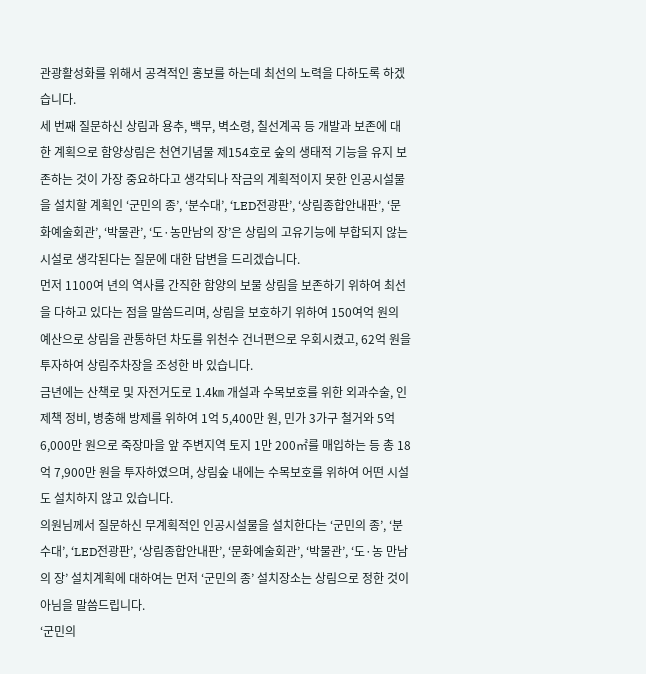관광활성화를 위해서 공격적인 홍보를 하는데 최선의 노력을 다하도록 하겠습니다.
세 번째 질문하신 상림과 용추, 백무, 벽소령, 칠선계곡 등 개발과 보존에 대한 계획으로 함양상림은 천연기념물 제154호로 숲의 생태적 기능을 유지 보존하는 것이 가장 중요하다고 생각되나 작금의 계획적이지 못한 인공시설물을 설치할 계획인 ‘군민의 종’, ‘분수대’, ‘LED전광판’, ‘상림종합안내판’, ‘문화예술회관’, ‘박물관’, ‘도·농만남의 장’은 상림의 고유기능에 부합되지 않는 시설로 생각된다는 질문에 대한 답변을 드리겠습니다.
먼저 1100여 년의 역사를 간직한 함양의 보물 상림을 보존하기 위하여 최선을 다하고 있다는 점을 말씀드리며, 상림을 보호하기 위하여 150여억 원의 예산으로 상림을 관통하던 차도를 위천수 건너편으로 우회시켰고, 62억 원을 투자하여 상림주차장을 조성한 바 있습니다.
금년에는 산책로 및 자전거도로 1.4㎞ 개설과 수목보호를 위한 외과수술, 인제책 정비, 병충해 방제를 위하여 1억 5,400만 원, 민가 3가구 철거와 5억 6,000만 원으로 죽장마을 앞 주변지역 토지 1만 200㎡를 매입하는 등 총 18억 7,900만 원을 투자하였으며, 상림숲 내에는 수목보호를 위하여 어떤 시설도 설치하지 않고 있습니다.
의원님께서 질문하신 무계획적인 인공시설물을 설치한다는 ‘군민의 종’, ‘분수대’, ‘LED전광판’, ‘상림종합안내판’, ‘문화예술회관’, ‘박물관’, ‘도·농 만남의 장’ 설치계획에 대하여는 먼저 ‘군민의 종’ 설치장소는 상림으로 정한 것이 아님을 말씀드립니다.
‘군민의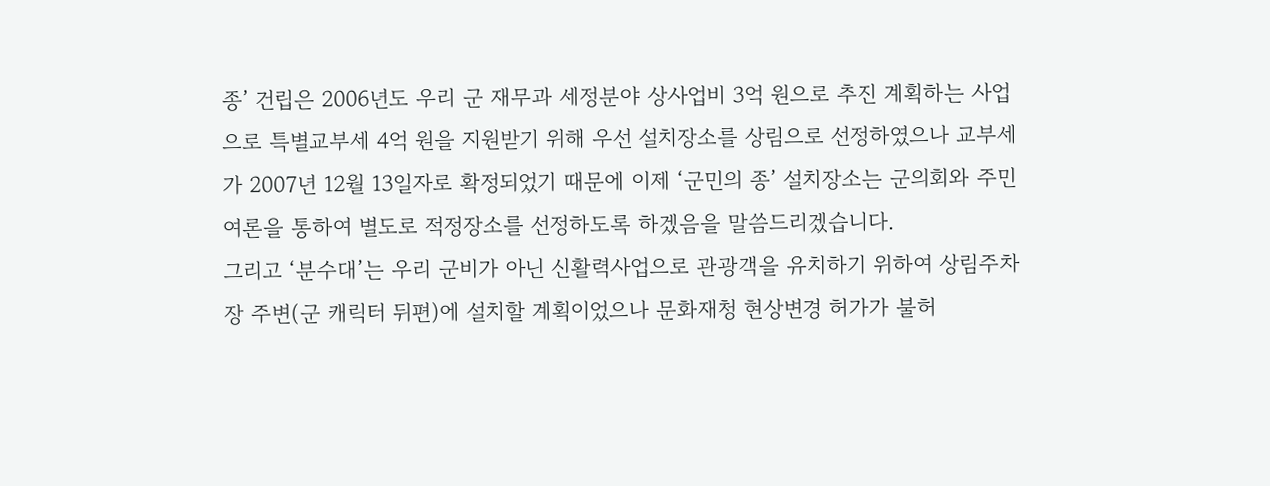종’ 건립은 2006년도 우리 군 재무과 세정분야 상사업비 3억 원으로 추진 계획하는 사업으로 특별교부세 4억 원을 지원받기 위해 우선 설치장소를 상림으로 선정하였으나 교부세가 2007년 12월 13일자로 확정되었기 때문에 이제 ‘군민의 종’ 설치장소는 군의회와 주민여론을 통하여 별도로 적정장소를 선정하도록 하겠음을 말씀드리겠습니다.
그리고 ‘분수대’는 우리 군비가 아닌 신활력사업으로 관광객을 유치하기 위하여 상림주차장 주변(군 캐릭터 뒤편)에 설치할 계획이었으나 문화재청 현상변경 허가가 불허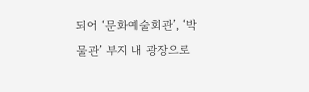되어 ‘문화예술회관’, ‘박물관’ 부지 내 광장으로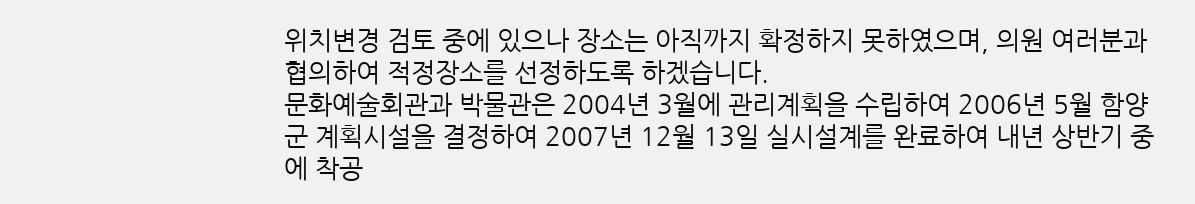위치변경 검토 중에 있으나 장소는 아직까지 확정하지 못하였으며, 의원 여러분과 협의하여 적정장소를 선정하도록 하겠습니다.
문화예술회관과 박물관은 2004년 3월에 관리계획을 수립하여 2006년 5월 함양군 계획시설을 결정하여 2007년 12월 13일 실시설계를 완료하여 내년 상반기 중에 착공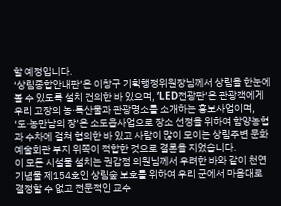할 예정입니다.
‘상림종합안내판’은 이창구 기획행정위원장님께서 상림을 한눈에 볼 수 있도록 설치 건의한 바 있으며, ‘LED전광판’은 관광객에게 우리 고장의 농·특산물과 관광명소를 소개하는 홍보사업이며, ‘도·농만남의 장’은 소도읍사업으로 장소 선정을 위하여 함양농협과 수차에 걸쳐 협의한 바 있고 사람이 많이 모이는 상림주변 문화예술회관 부지 위쪽이 적합한 것으로 결론을 지었습니다.
이 모든 시설물 설치는 권갑점 의원님께서 우려한 바와 같이 천연기념물 제154호인 상림숲 보호를 위하여 우리 군에서 마음대로 결정할 수 없고 전문적인 교수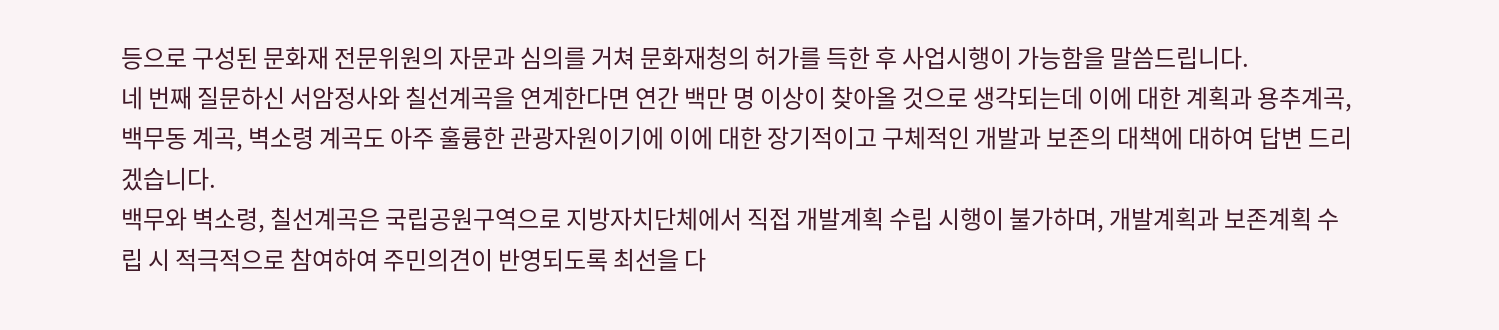등으로 구성된 문화재 전문위원의 자문과 심의를 거쳐 문화재청의 허가를 득한 후 사업시행이 가능함을 말씀드립니다.
네 번째 질문하신 서암정사와 칠선계곡을 연계한다면 연간 백만 명 이상이 찾아올 것으로 생각되는데 이에 대한 계획과 용추계곡, 백무동 계곡, 벽소령 계곡도 아주 훌륭한 관광자원이기에 이에 대한 장기적이고 구체적인 개발과 보존의 대책에 대하여 답변 드리겠습니다.
백무와 벽소령, 칠선계곡은 국립공원구역으로 지방자치단체에서 직접 개발계획 수립 시행이 불가하며, 개발계획과 보존계획 수립 시 적극적으로 참여하여 주민의견이 반영되도록 최선을 다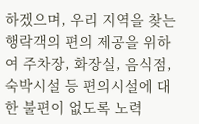하겠으며, 우리 지역을 찾는 행락객의 편의 제공을 위하여 주차장, 화장실, 음식점, 숙박시설 등 편의시설에 대한 불편이 없도록 노력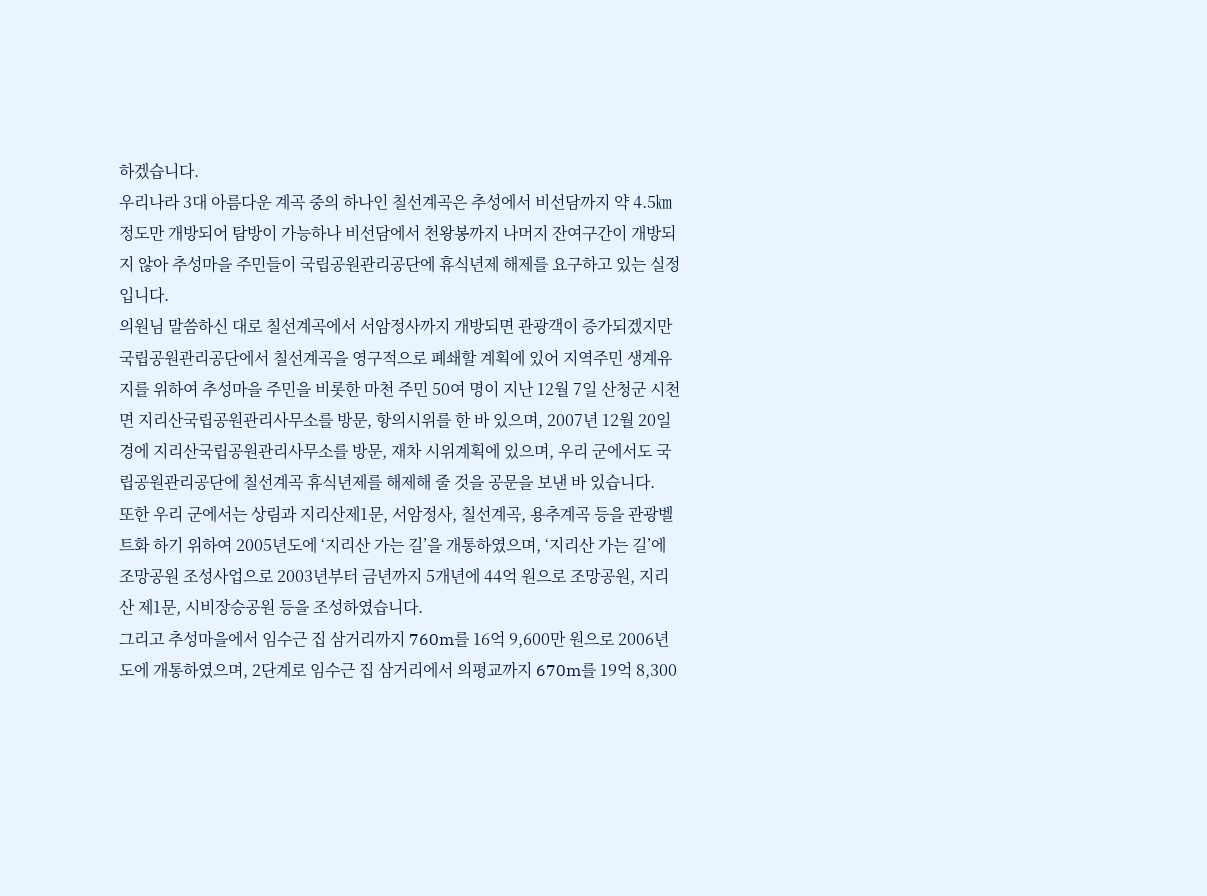하겠습니다.
우리나라 3대 아름다운 계곡 중의 하나인 칠선계곡은 추성에서 비선담까지 약 4.5㎞정도만 개방되어 탐방이 가능하나 비선담에서 천왕봉까지 나머지 잔여구간이 개방되지 않아 추성마을 주민들이 국립공원관리공단에 휴식년제 해제를 요구하고 있는 실정입니다.
의원님 말씀하신 대로 칠선계곡에서 서암정사까지 개방되면 관광객이 증가되겠지만 국립공원관리공단에서 칠선계곡을 영구적으로 폐쇄할 계획에 있어 지역주민 생계유지를 위하여 추성마을 주민을 비롯한 마천 주민 50여 명이 지난 12월 7일 산청군 시천면 지리산국립공원관리사무소를 방문, 항의시위를 한 바 있으며, 2007년 12월 20일경에 지리산국립공원관리사무소를 방문, 재차 시위계획에 있으며, 우리 군에서도 국립공원관리공단에 칠선계곡 휴식년제를 해제해 줄 것을 공문을 보낸 바 있습니다.
또한 우리 군에서는 상림과 지리산제1문, 서암정사, 칠선계곡, 용추계곡 등을 관광벨트화 하기 위하여 2005년도에 ‘지리산 가는 길’을 개통하였으며, ‘지리산 가는 길’에 조망공원 조성사업으로 2003년부터 금년까지 5개년에 44억 원으로 조망공원, 지리산 제1문, 시비장승공원 등을 조성하였습니다.
그리고 추성마을에서 임수근 집 삼거리까지 760m를 16억 9,600만 원으로 2006년도에 개통하였으며, 2단계로 임수근 집 삼거리에서 의평교까지 670m를 19억 8,300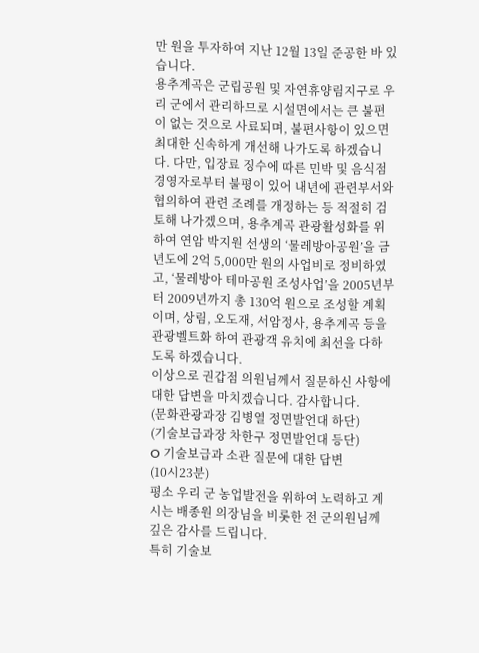만 원을 투자하여 지난 12월 13일 준공한 바 있습니다.
용추계곡은 군립공원 및 자연휴양림지구로 우리 군에서 관리하므로 시설면에서는 큰 불편이 없는 것으로 사료되며, 불편사항이 있으면 최대한 신속하게 개선해 나가도록 하겠습니다. 다만, 입장료 징수에 따른 민박 및 음식점 경영자로부터 불평이 있어 내년에 관련부서와 협의하여 관련 조례를 개정하는 등 적절히 검토해 나가겠으며, 용추계곡 관광활성화를 위하여 연암 박지원 선생의 ‘물레방아공원’을 금년도에 2억 5,000만 원의 사업비로 정비하였고, ‘물레방아 테마공원 조성사업’을 2005년부터 2009년까지 총 130억 원으로 조성할 계획이며, 상림, 오도재, 서암정사, 용추계곡 등을 관광벨트화 하여 관광객 유치에 최선을 다하도록 하겠습니다.
이상으로 권갑점 의원님께서 질문하신 사항에 대한 답변을 마치겠습니다. 감사합니다.
(문화관광과장 김병열 정면발언대 하단)
(기술보급과장 차한구 정면발언대 등단)
O 기술보급과 소관 질문에 대한 답변
(10시23분)
평소 우리 군 농업발전을 위하여 노력하고 계시는 배종원 의장님을 비롯한 전 군의원님께 깊은 감사를 드립니다.
특히 기술보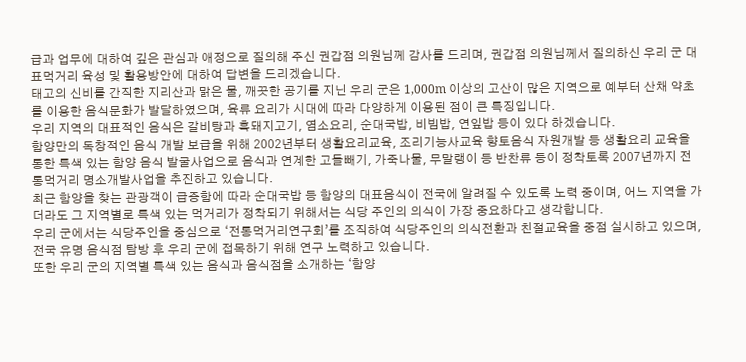급과 업무에 대하여 깊은 관심과 애정으로 질의해 주신 권갑점 의원님께 감사를 드리며, 권갑점 의원님께서 질의하신 우리 군 대표먹거리 육성 및 활용방안에 대하여 답변을 드리겠습니다.
태고의 신비를 간직한 지리산과 맑은 물, 깨끗한 공기를 지닌 우리 군은 1,000m 이상의 고산이 많은 지역으로 예부터 산채 약초를 이용한 음식문화가 발달하였으며, 육류 요리가 시대에 따라 다양하게 이용된 점이 큰 특징입니다.
우리 지역의 대표적인 음식은 갈비탕과 흑돼지고기, 염소요리, 순대국밥, 비빔밥, 연잎밥 등이 있다 하겠습니다.
함양만의 독창적인 음식 개발 보급을 위해 2002년부터 생활요리교육, 조리기능사교육 향토음식 자원개발 등 생활요리 교육을 통한 특색 있는 함양 음식 발굴사업으로 음식과 연계한 고들빼기, 가죽나물, 무말랭이 등 반찬류 등이 정착토록 2007년까지 전통먹거리 명소개발사업을 추진하고 있습니다.
최근 함양을 찾는 관광객이 급증함에 따라 순대국밥 등 함양의 대표음식이 전국에 알려질 수 있도록 노력 중이며, 어느 지역을 가더라도 그 지역별로 특색 있는 먹거리가 정착되기 위해서는 식당 주인의 의식이 가장 중요하다고 생각합니다.
우리 군에서는 식당주인을 중심으로 ‘전통먹거리연구회’를 조직하여 식당주인의 의식전환과 친절교육을 중점 실시하고 있으며, 전국 유명 음식점 탐방 후 우리 군에 접목하기 위해 연구 노력하고 있습니다.
또한 우리 군의 지역별 특색 있는 음식과 음식점을 소개하는 ‘함양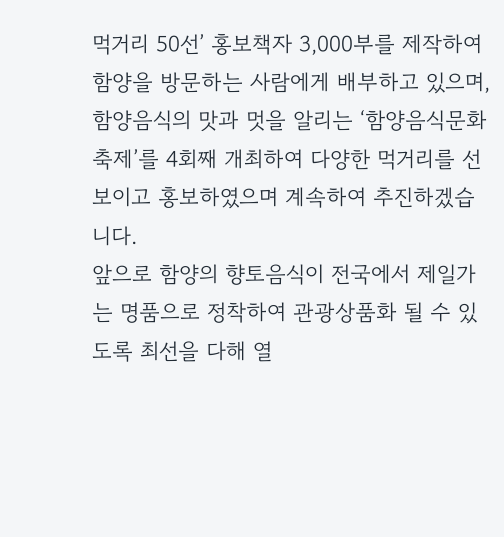먹거리 50선’ 홍보책자 3,000부를 제작하여 함양을 방문하는 사람에게 배부하고 있으며, 함양음식의 맛과 멋을 알리는 ‘함양음식문화축제’를 4회째 개최하여 다양한 먹거리를 선보이고 홍보하였으며 계속하여 추진하겠습니다.
앞으로 함양의 향토음식이 전국에서 제일가는 명품으로 정착하여 관광상품화 될 수 있도록 최선을 다해 열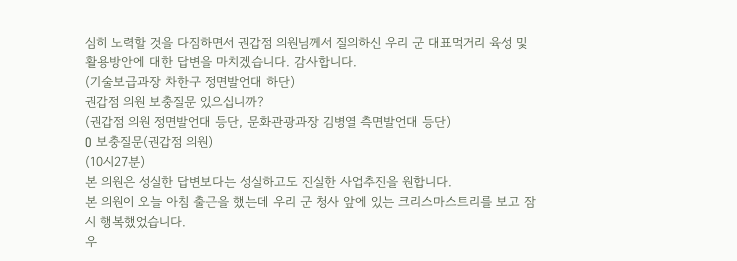심히 노력할 것을 다짐하면서 권갑점 의원님께서 질의하신 우리 군 대표먹거리 육성 및 활용방안에 대한 답변을 마치겠습니다. 감사합니다.
(기술보급과장 차한구 정면발언대 하단)
권갑점 의원 보충질문 있으십니까?
(권갑점 의원 정면발언대 등단, 문화관광과장 김병열 측면발언대 등단)
O 보충질문(권갑점 의원)
(10시27분)
본 의원은 성실한 답변보다는 성실하고도 진실한 사업추진을 원합니다.
본 의원이 오늘 아침 출근을 했는데 우리 군 청사 앞에 있는 크리스마스트리를 보고 잠시 행복했었습니다.
우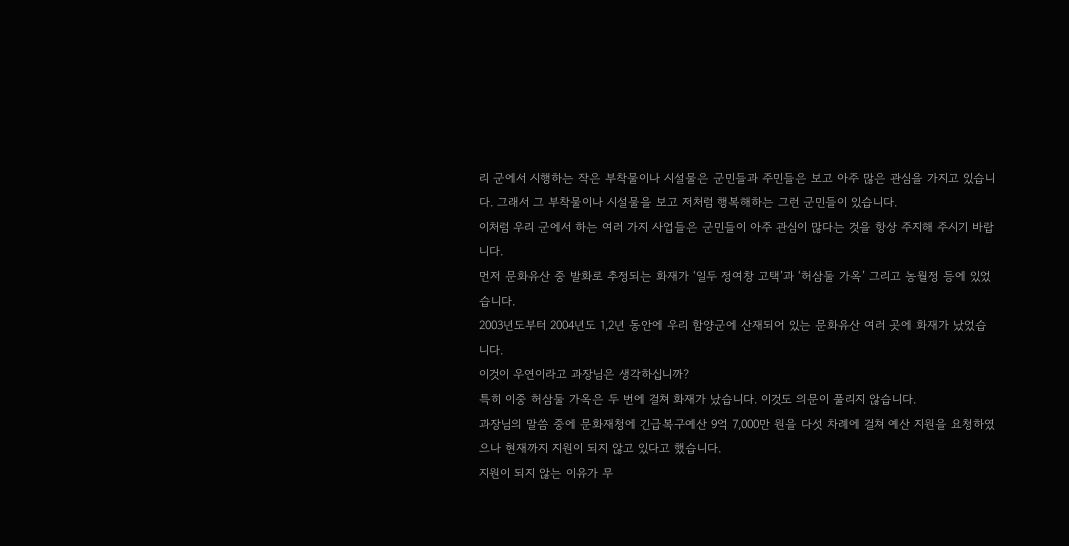리 군에서 시행하는 작은 부착물이나 시설물은 군민들과 주민들은 보고 아주 많은 관심을 가지고 있습니다. 그래서 그 부착물이나 시설물을 보고 저처럼 행복해하는 그런 군민들이 있습니다.
이처럼 우리 군에서 하는 여러 가지 사업들은 군민들이 아주 관심이 많다는 것을 항상 주지해 주시기 바랍니다.
먼저 문화유산 중 발화로 추정되는 화재가 ‘일두 정여창 고택’과 ‘허삼둘 가옥’ 그리고 농월정 등에 있었습니다.
2003년도부터 2004년도 1,2년 동안에 우리 함양군에 산재되어 있는 문화유산 여러 곳에 화재가 났었습니다.
이것이 우연이라고 과장님은 생각하십니까?
특히 이중 허삼둘 가옥은 두 번에 걸쳐 화재가 났습니다. 이것도 의문이 풀리지 않습니다.
과장님의 말씀 중에 문화재청에 긴급복구예산 9억 7,000만 원을 다섯 차례에 걸쳐 예산 지원을 요청하였으나 현재까지 지원이 되지 않고 있다고 했습니다.
지원이 되지 않는 이유가 무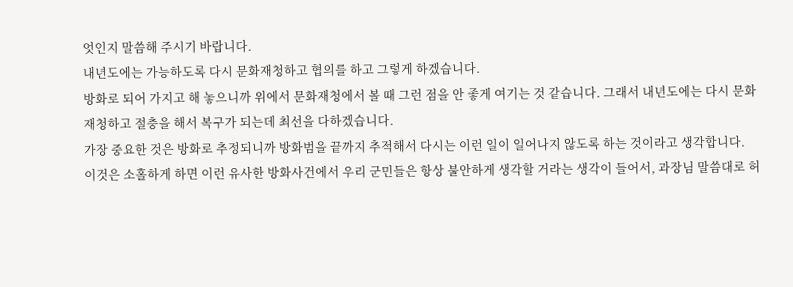엇인지 말씀해 주시기 바랍니다.
내년도에는 가능하도록 다시 문화재청하고 협의를 하고 그렇게 하겠습니다.
방화로 되어 가지고 해 놓으니까 위에서 문화재청에서 볼 때 그런 점을 안 좋게 여기는 것 같습니다. 그래서 내년도에는 다시 문화재청하고 절충을 해서 복구가 되는데 최선을 다하겠습니다.
가장 중요한 것은 방화로 추정되니까 방화범을 끝까지 추적해서 다시는 이런 일이 일어나지 않도록 하는 것이라고 생각합니다.
이것은 소홀하게 하면 이런 유사한 방화사건에서 우리 군민들은 항상 불안하게 생각할 거라는 생각이 들어서, 과장님 말씀대로 허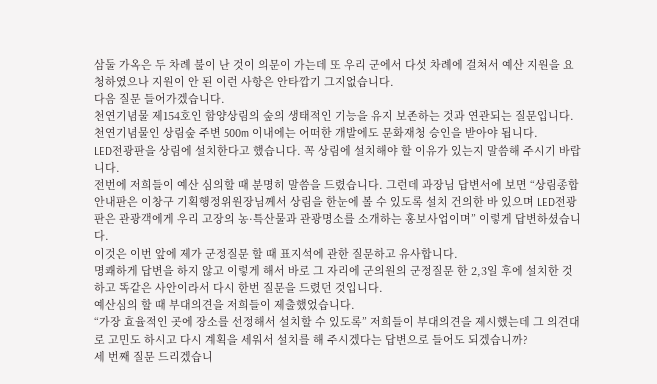삼둘 가옥은 두 차례 불이 난 것이 의문이 가는데 또 우리 군에서 다섯 차례에 걸쳐서 예산 지원을 요청하였으나 지원이 안 된 이런 사항은 안타깝기 그지없습니다.
다음 질문 들어가겠습니다.
천연기념물 제154호인 함양상림의 숲의 생태적인 기능을 유지 보존하는 것과 연관되는 질문입니다.
천연기념물인 상림숲 주변 500m 이내에는 어떠한 개발에도 문화재청 승인을 받아야 됩니다.
LED전광판을 상림에 설치한다고 했습니다. 꼭 상림에 설치해야 할 이유가 있는지 말씀해 주시기 바랍니다.
전번에 저희들이 예산 심의할 때 분명히 말씀을 드렸습니다. 그런데 과장님 답변서에 보면 “상림종합안내판은 이창구 기획행정위원장님께서 상림을 한눈에 볼 수 있도록 설치 건의한 바 있으며 LED전광판은 관광객에게 우리 고장의 농·특산물과 관광명소를 소개하는 홍보사업이며” 이렇게 답변하셨습니다.
이것은 이번 앞에 제가 군정질문 할 때 표지석에 관한 질문하고 유사합니다.
명쾌하게 답변을 하지 않고 이렇게 해서 바로 그 자리에 군의원의 군정질문 한 2,3일 후에 설치한 것하고 똑같은 사안이라서 다시 한번 질문을 드렸던 것입니다.
예산심의 할 때 부대의견을 저희들이 제출했었습니다.
“가장 효율적인 곳에 장소를 선정해서 설치할 수 있도록” 저희들이 부대의견을 제시했는데 그 의견대로 고민도 하시고 다시 계획을 세워서 설치를 해 주시겠다는 답변으로 들어도 되겠습니까?
세 번째 질문 드리겠습니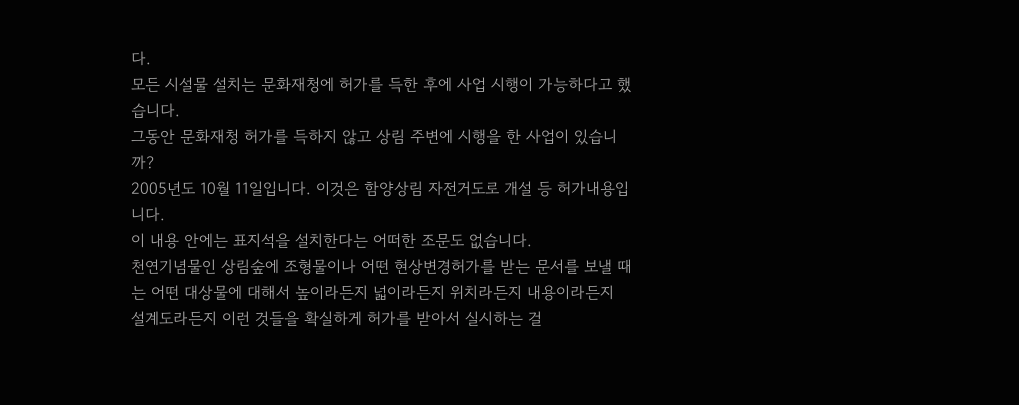다.
모든 시설물 설치는 문화재청에 허가를 득한 후에 사업 시행이 가능하다고 했습니다.
그동안 문화재청 허가를 득하지 않고 상림 주변에 시행을 한 사업이 있습니까?
2005년도 10월 11일입니다. 이것은 함양상림 자전거도로 개설 등 허가내용입니다.
이 내용 안에는 표지석을 설치한다는 어떠한 조문도 없습니다.
천연기념물인 상림숲에 조형물이나 어떤 현상변경허가를 받는 문서를 보낼 때는 어떤 대상물에 대해서 높이라든지 넓이라든지 위치라든지 내용이라든지 설계도라든지 이런 것들을 확실하게 허가를 받아서 실시하는 걸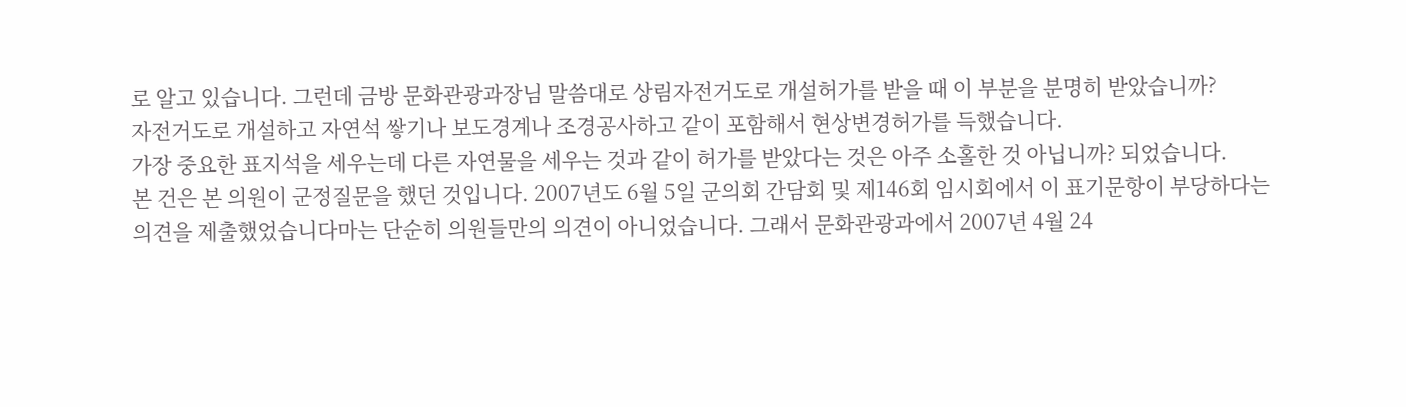로 알고 있습니다. 그런데 금방 문화관광과장님 말씀대로 상림자전거도로 개설허가를 받을 때 이 부분을 분명히 받았습니까?
자전거도로 개설하고 자연석 쌓기나 보도경계나 조경공사하고 같이 포함해서 현상변경허가를 득했습니다.
가장 중요한 표지석을 세우는데 다른 자연물을 세우는 것과 같이 허가를 받았다는 것은 아주 소홀한 것 아닙니까? 되었습니다.
본 건은 본 의원이 군정질문을 했던 것입니다. 2007년도 6월 5일 군의회 간담회 및 제146회 임시회에서 이 표기문항이 부당하다는 의견을 제출했었습니다마는 단순히 의원들만의 의견이 아니었습니다. 그래서 문화관광과에서 2007년 4월 24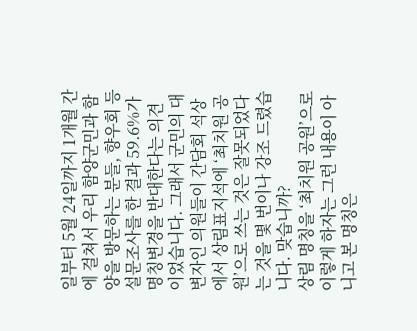일부터 5월 24일까지 1개월 간에 걸쳐서 우리 함양군민과 함양을 방문하는 분들, 향우회 등 설문조사를 한 결과 59.6%가 명칭변경을 반대한다는 의견이었습니다. 그래서 군민의 대변자인 의원들이 간담회 석상에서 상림표지석에 ‘최치원 공원’으로 쓰는 것은 잘못되었다는 것을 몇 번이나 강조 드렸습니다. 맞습니까?
상림 명칭을 ‘최치원 공원’으로 이렇게 하자는 그런 내용이 아니고 본 명칭은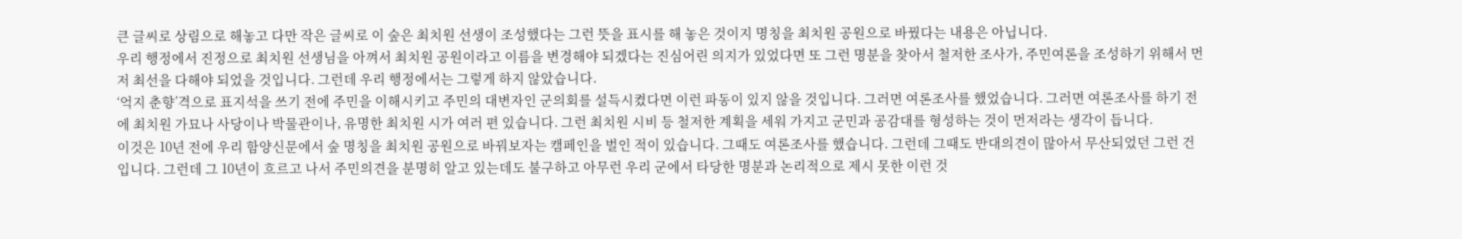큰 글씨로 상림으로 해놓고 다만 작은 글씨로 이 숲은 최치원 선생이 조성했다는 그런 뜻을 표시를 해 놓은 것이지 명칭을 최치원 공원으로 바꿨다는 내용은 아닙니다.
우리 행정에서 진정으로 최치원 선생님을 아껴서 최치원 공원이라고 이름을 변경해야 되겠다는 진심어린 의지가 있었다면 또 그런 명분을 찾아서 철저한 조사가, 주민여론을 조성하기 위해서 먼저 최선을 다해야 되었을 것입니다. 그런데 우리 행정에서는 그렇게 하지 않았습니다.
‘억지 춘향’격으로 표지석을 쓰기 전에 주민을 이해시키고 주민의 대변자인 군의회를 설득시켰다면 이런 파동이 있지 않을 것입니다. 그러면 여론조사를 했었습니다. 그러면 여론조사를 하기 전에 최치원 가묘나 사당이나 박물관이나, 유명한 최치원 시가 여러 편 있습니다. 그런 최치원 시비 등 철저한 계획을 세워 가지고 군민과 공감대를 형성하는 것이 먼저라는 생각이 듭니다.
이것은 10년 전에 우리 함양신문에서 숲 명칭을 최치원 공원으로 바꿔보자는 캠페인을 벌인 적이 있습니다. 그때도 여론조사를 했습니다. 그런데 그때도 반대의견이 많아서 무산되었던 그런 건입니다. 그런데 그 10년이 흐르고 나서 주민의견을 분명히 알고 있는데도 불구하고 아무런 우리 군에서 타당한 명분과 논리적으로 제시 못한 이런 것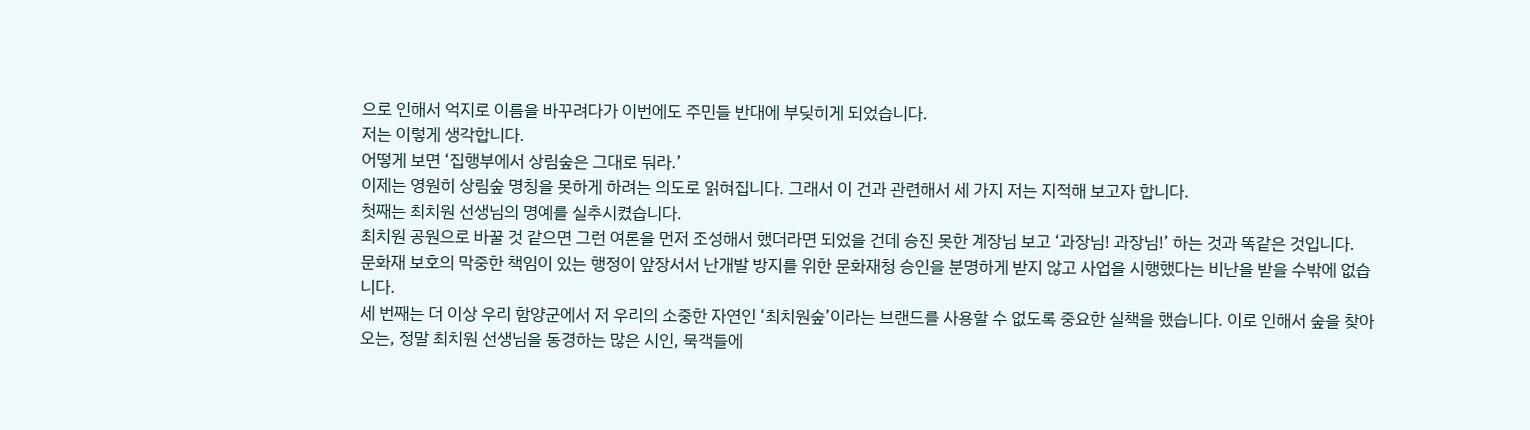으로 인해서 억지로 이름을 바꾸려다가 이번에도 주민들 반대에 부딪히게 되었습니다.
저는 이렇게 생각합니다.
어떻게 보면 ‘집행부에서 상림숲은 그대로 둬라.’
이제는 영원히 상림숲 명칭을 못하게 하려는 의도로 읽혀집니다. 그래서 이 건과 관련해서 세 가지 저는 지적해 보고자 합니다.
첫째는 최치원 선생님의 명예를 실추시켰습니다.
최치원 공원으로 바꿀 것 같으면 그런 여론을 먼저 조성해서 했더라면 되었을 건데 승진 못한 계장님 보고 ‘과장님! 과장님!’ 하는 것과 똑같은 것입니다.
문화재 보호의 막중한 책임이 있는 행정이 앞장서서 난개발 방지를 위한 문화재청 승인을 분명하게 받지 않고 사업을 시행했다는 비난을 받을 수밖에 없습니다.
세 번째는 더 이상 우리 함양군에서 저 우리의 소중한 자연인 ‘최치원숲’이라는 브랜드를 사용할 수 없도록 중요한 실책을 했습니다. 이로 인해서 숲을 찾아오는, 정말 최치원 선생님을 동경하는 많은 시인, 묵객들에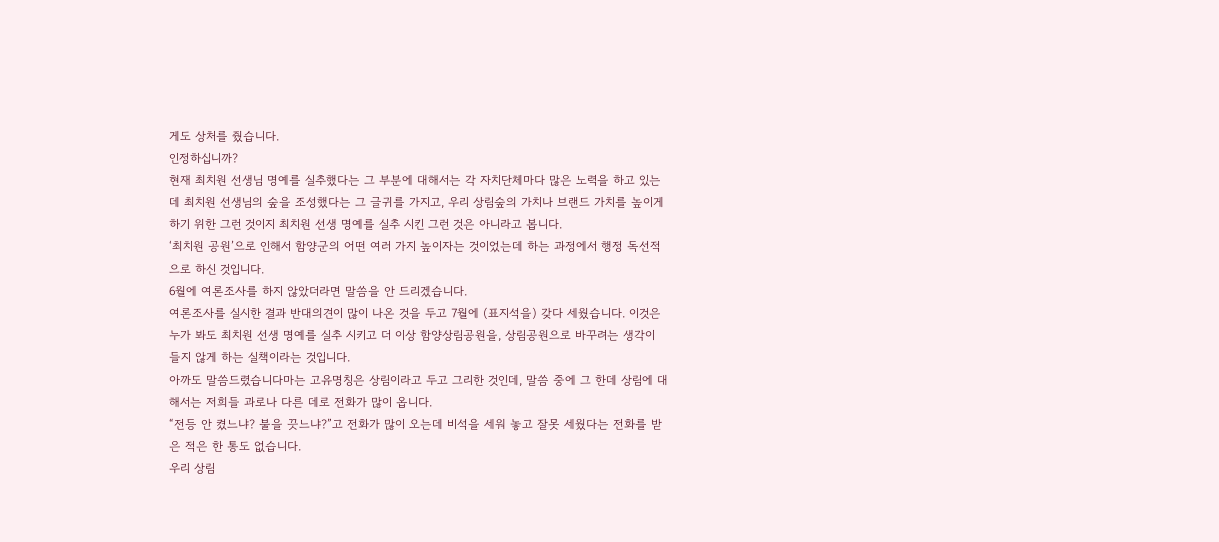게도 상처를 줬습니다.
인정하십니까?
현재 최치원 선생님 명예를 실추했다는 그 부분에 대해서는 각 자치단체마다 많은 노력을 하고 있는데 최치원 선생님의 숲을 조성했다는 그 글귀를 가지고, 우리 상림숲의 가치나 브랜드 가치를 높이게 하기 위한 그런 것이지 최치원 선생 명예를 실추 시킨 그런 것은 아니라고 봅니다.
‘최치원 공원’으로 인해서 함양군의 어떤 여러 가지 높이자는 것이었는데 하는 과정에서 행정 독선적으로 하신 것입니다.
6월에 여론조사를 하지 않았더라면 말씀을 안 드리겠습니다.
여론조사를 실시한 결과 반대의견이 많이 나온 것을 두고 7월에 (표지석을) 갖다 세웠습니다. 이것은 누가 봐도 최치원 선생 명예를 실추 시키고 더 이상 함양상림공원을, 상림공원으로 바꾸려는 생각이 들지 않게 하는 실책이라는 것입니다.
아까도 말씀드렸습니다마는 고유명칭은 상림이라고 두고 그리한 것인데, 말씀 중에 그 한데 상림에 대해서는 저희들 과로나 다른 데로 전화가 많이 옵니다.
“전등 안 켰느냐? 불을 끗느냐?”고 전화가 많이 오는데 비석을 세워 놓고 잘못 세웠다는 전화를 받은 적은 한 통도 없습니다.
우리 상림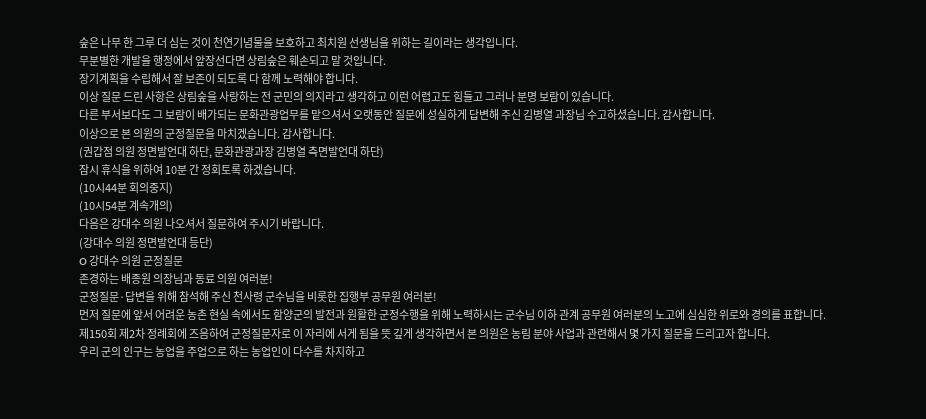숲은 나무 한 그루 더 심는 것이 천연기념물을 보호하고 최치원 선생님을 위하는 길이라는 생각입니다.
무분별한 개발을 행정에서 앞장선다면 상림숲은 훼손되고 말 것입니다.
장기계획을 수립해서 잘 보존이 되도록 다 함께 노력해야 합니다.
이상 질문 드린 사항은 상림숲을 사랑하는 전 군민의 의지라고 생각하고 이런 어렵고도 힘들고 그러나 분명 보람이 있습니다.
다른 부서보다도 그 보람이 배가되는 문화관광업무를 맡으셔서 오랫동안 질문에 성실하게 답변해 주신 김병열 과장님 수고하셨습니다. 감사합니다.
이상으로 본 의원의 군정질문을 마치겠습니다. 감사합니다.
(권갑점 의원 정면발언대 하단, 문화관광과장 김병열 측면발언대 하단)
잠시 휴식을 위하여 10분 간 정회토록 하겠습니다.
(10시44분 회의중지)
(10시54분 계속개의)
다음은 강대수 의원 나오셔서 질문하여 주시기 바랍니다.
(강대수 의원 정면발언대 등단)
O 강대수 의원 군정질문
존경하는 배종원 의장님과 동료 의원 여러분!
군정질문·답변을 위해 참석해 주신 천사령 군수님을 비롯한 집행부 공무원 여러분!
먼저 질문에 앞서 어려운 농촌 현실 속에서도 함양군의 발전과 원활한 군정수행을 위해 노력하시는 군수님 이하 관계 공무원 여러분의 노고에 심심한 위로와 경의를 표합니다.
제150회 제2차 정례회에 즈음하여 군정질문자로 이 자리에 서게 됨을 뜻 깊게 생각하면서 본 의원은 농림 분야 사업과 관련해서 몇 가지 질문을 드리고자 합니다.
우리 군의 인구는 농업을 주업으로 하는 농업인이 다수를 차지하고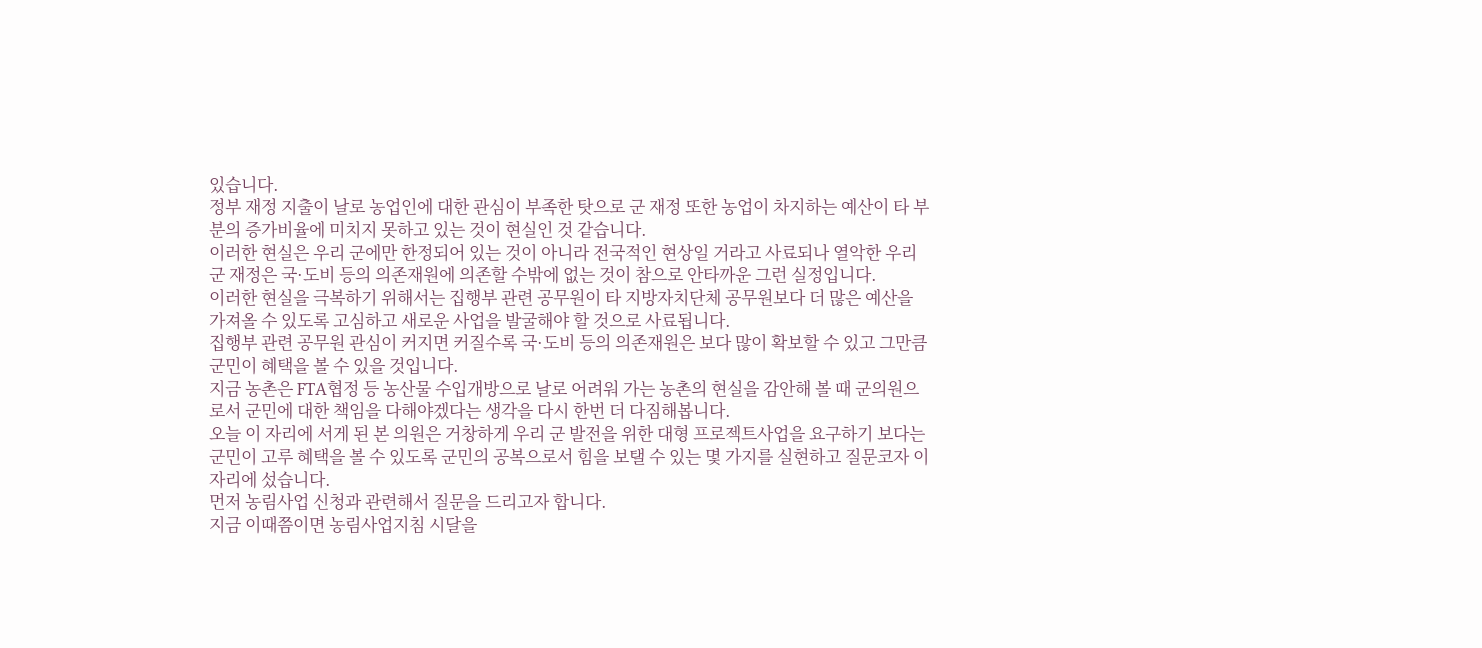있습니다.
정부 재정 지출이 날로 농업인에 대한 관심이 부족한 탓으로 군 재정 또한 농업이 차지하는 예산이 타 부분의 증가비율에 미치지 못하고 있는 것이 현실인 것 같습니다.
이러한 현실은 우리 군에만 한정되어 있는 것이 아니라 전국적인 현상일 거라고 사료되나 열악한 우리 군 재정은 국·도비 등의 의존재원에 의존할 수밖에 없는 것이 참으로 안타까운 그런 실정입니다.
이러한 현실을 극복하기 위해서는 집행부 관련 공무원이 타 지방자치단체 공무원보다 더 많은 예산을 가져올 수 있도록 고심하고 새로운 사업을 발굴해야 할 것으로 사료됩니다.
집행부 관련 공무원 관심이 커지면 커질수록 국·도비 등의 의존재원은 보다 많이 확보할 수 있고 그만큼 군민이 혜택을 볼 수 있을 것입니다.
지금 농촌은 FTA협정 등 농산물 수입개방으로 날로 어려워 가는 농촌의 현실을 감안해 볼 때 군의원으로서 군민에 대한 책임을 다해야겠다는 생각을 다시 한번 더 다짐해봅니다.
오늘 이 자리에 서게 된 본 의원은 거창하게 우리 군 발전을 위한 대형 프로젝트사업을 요구하기 보다는 군민이 고루 혜택을 볼 수 있도록 군민의 공복으로서 힘을 보탤 수 있는 몇 가지를 실현하고 질문코자 이 자리에 섰습니다.
먼저 농림사업 신청과 관련해서 질문을 드리고자 합니다.
지금 이때쯤이면 농림사업지침 시달을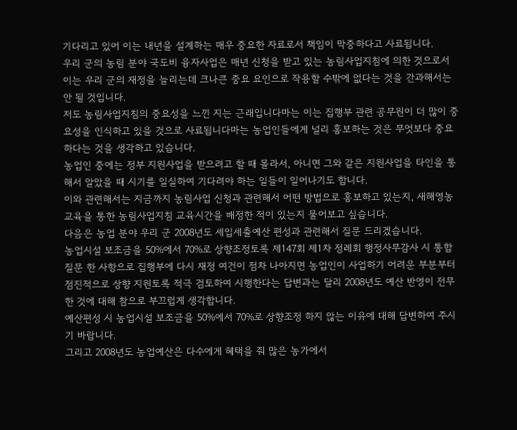기다리고 있어 이는 내년을 설계하는 매우 중요한 자료로서 책임이 막중하다고 사료됩니다.
우리 군의 농림 분야 국도비 융자사업은 매년 신청을 받고 있는 농림사업지침에 의한 것으로서 이는 우리 군의 재정을 늘리는데 크나큰 중요 요인으로 작용할 수밖에 없다는 것을 간과해서는 안 될 것입니다.
저도 농림사업지침의 중요성을 느낀 지는 근래입니다마는 이는 집행부 관련 공무원이 더 많이 중요성을 인식하고 있을 것으로 사료됩니다마는 농업인들에게 널리 홍보하는 것은 무엇보다 중요하다는 것을 생각하고 있습니다.
농업인 중에는 정부 지원사업을 받으려고 할 때 몰라서, 아니면 그와 같은 지원사업을 타인을 통해서 알았을 때 시기를 일실하여 기다려야 하는 일들이 일어나기도 합니다.
이와 관련해서는 지금까지 농림사업 신청과 관련해서 어떤 방법으로 홍보하고 있는지, 새해영농교육을 통한 농림사업지침 교육시간을 배정한 적이 있는지 물어보고 싶습니다.
다음은 농업 분야 우리 군 2008년도 세입세출예산 편성과 관련해서 질문 드리겠습니다.
농업시설 보조금을 50%에서 70%로 상향조정토록 제147회 제1차 정례회 행정사무감사 시 통합질문 한 사항으로 집행부에 다시 재정 여건이 점차 나아지면 농업인이 사업하기 어려운 부분부터 점진적으로 상향 지원토록 적극 검토하여 시행한다는 답변과는 달리 2008년도 예산 반영이 전무한 것에 대해 참으로 부끄럽게 생각합니다.
예산편성 시 농업시설 보조금을 50%에서 70%로 상향조정 하지 않는 이유에 대해 답변하여 주시기 바랍니다.
그리고 2008년도 농업예산은 다수에게 혜택을 줘 많은 농가에서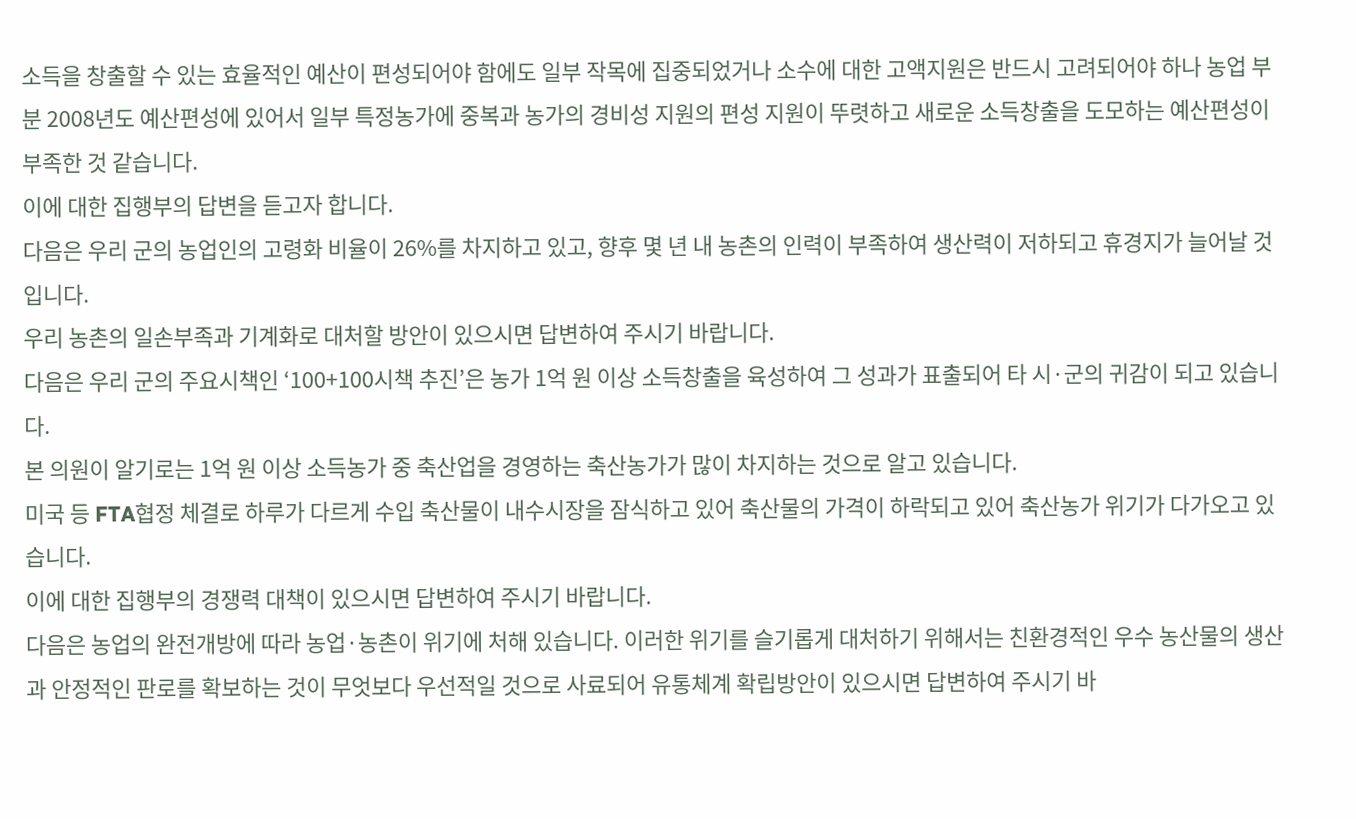소득을 창출할 수 있는 효율적인 예산이 편성되어야 함에도 일부 작목에 집중되었거나 소수에 대한 고액지원은 반드시 고려되어야 하나 농업 부분 2008년도 예산편성에 있어서 일부 특정농가에 중복과 농가의 경비성 지원의 편성 지원이 뚜렷하고 새로운 소득창출을 도모하는 예산편성이 부족한 것 같습니다.
이에 대한 집행부의 답변을 듣고자 합니다.
다음은 우리 군의 농업인의 고령화 비율이 26%를 차지하고 있고, 향후 몇 년 내 농촌의 인력이 부족하여 생산력이 저하되고 휴경지가 늘어날 것입니다.
우리 농촌의 일손부족과 기계화로 대처할 방안이 있으시면 답변하여 주시기 바랍니다.
다음은 우리 군의 주요시책인 ‘100+100시책 추진’은 농가 1억 원 이상 소득창출을 육성하여 그 성과가 표출되어 타 시·군의 귀감이 되고 있습니다.
본 의원이 알기로는 1억 원 이상 소득농가 중 축산업을 경영하는 축산농가가 많이 차지하는 것으로 알고 있습니다.
미국 등 FTA협정 체결로 하루가 다르게 수입 축산물이 내수시장을 잠식하고 있어 축산물의 가격이 하락되고 있어 축산농가 위기가 다가오고 있습니다.
이에 대한 집행부의 경쟁력 대책이 있으시면 답변하여 주시기 바랍니다.
다음은 농업의 완전개방에 따라 농업·농촌이 위기에 처해 있습니다. 이러한 위기를 슬기롭게 대처하기 위해서는 친환경적인 우수 농산물의 생산과 안정적인 판로를 확보하는 것이 무엇보다 우선적일 것으로 사료되어 유통체계 확립방안이 있으시면 답변하여 주시기 바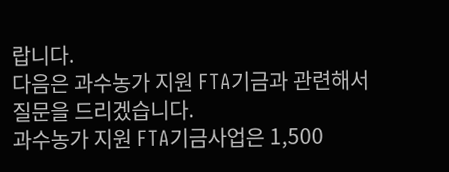랍니다.
다음은 과수농가 지원 FTA기금과 관련해서 질문을 드리겠습니다.
과수농가 지원 FTA기금사업은 1,500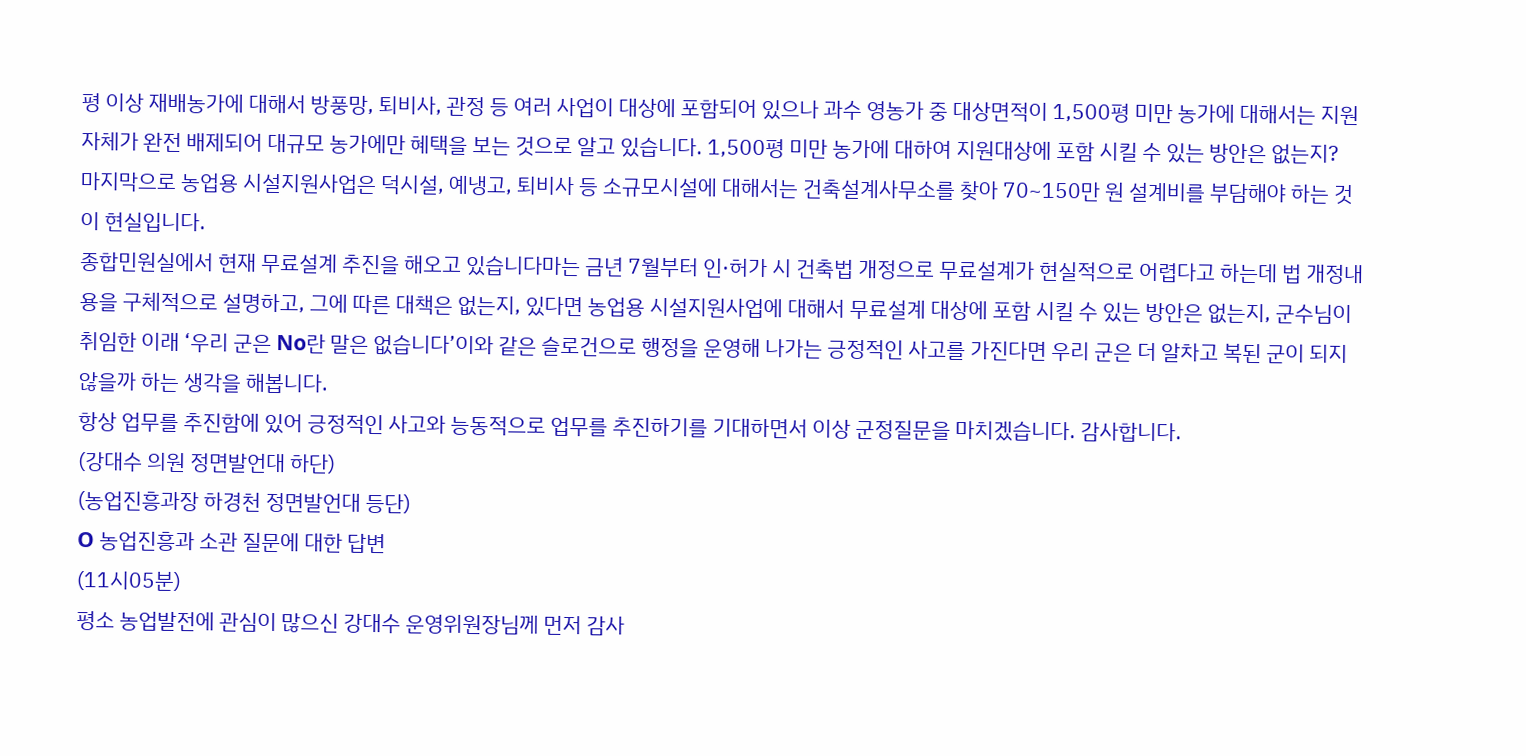평 이상 재배농가에 대해서 방풍망, 퇴비사, 관정 등 여러 사업이 대상에 포함되어 있으나 과수 영농가 중 대상면적이 1,500평 미만 농가에 대해서는 지원 자체가 완전 배제되어 대규모 농가에만 혜택을 보는 것으로 알고 있습니다. 1,500평 미만 농가에 대하여 지원대상에 포함 시킬 수 있는 방안은 없는지?
마지막으로 농업용 시설지원사업은 덕시설, 예냉고, 퇴비사 등 소규모시설에 대해서는 건축설계사무소를 찾아 70~150만 원 설계비를 부담해야 하는 것이 현실입니다.
종합민원실에서 현재 무료설계 추진을 해오고 있습니다마는 금년 7월부터 인·허가 시 건축법 개정으로 무료설계가 현실적으로 어렵다고 하는데 법 개정내용을 구체적으로 설명하고, 그에 따른 대책은 없는지, 있다면 농업용 시설지원사업에 대해서 무료설계 대상에 포함 시킬 수 있는 방안은 없는지, 군수님이 취임한 이래 ‘우리 군은 No란 말은 없습니다’이와 같은 슬로건으로 행정을 운영해 나가는 긍정적인 사고를 가진다면 우리 군은 더 알차고 복된 군이 되지 않을까 하는 생각을 해봅니다.
항상 업무를 추진함에 있어 긍정적인 사고와 능동적으로 업무를 추진하기를 기대하면서 이상 군정질문을 마치겠습니다. 감사합니다.
(강대수 의원 정면발언대 하단)
(농업진흥과장 하경천 정면발언대 등단)
O 농업진흥과 소관 질문에 대한 답변
(11시05분)
평소 농업발전에 관심이 많으신 강대수 운영위원장님께 먼저 감사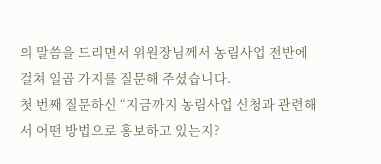의 말씀을 드리면서 위원장님께서 농림사업 전반에 걸쳐 일곱 가지를 질문해 주셨습니다.
첫 번째 질문하신 “지금까지 농림사업 신청과 관련해서 어떤 방법으로 홍보하고 있는지?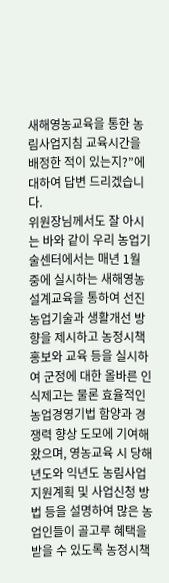새해영농교육을 통한 농림사업지침 교육시간을 배정한 적이 있는지?”에 대하여 답변 드리겠습니다.
위원장님께서도 잘 아시는 바와 같이 우리 농업기술센터에서는 매년 1월 중에 실시하는 새해영농설계교육을 통하여 선진 농업기술과 생활개선 방향을 제시하고 농정시책 홍보와 교육 등을 실시하여 군정에 대한 올바른 인식제고는 물론 효율적인 농업경영기법 함양과 경쟁력 향상 도모에 기여해 왔으며, 영농교육 시 당해년도와 익년도 농림사업 지원계획 및 사업신청 방법 등을 설명하여 많은 농업인들이 골고루 혜택을 받을 수 있도록 농정시책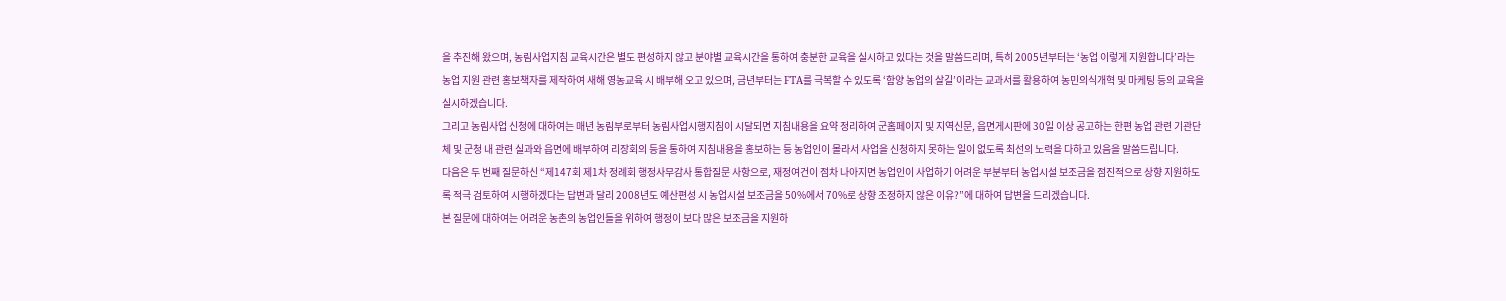을 추진해 왔으며, 농림사업지침 교육시간은 별도 편성하지 않고 분야별 교육시간을 통하여 충분한 교육을 실시하고 있다는 것을 말씀드리며, 특히 2005년부터는 ‘농업 이렇게 지원합니다’라는 농업 지원 관련 홍보책자를 제작하여 새해 영농교육 시 배부해 오고 있으며, 금년부터는 FTA를 극복할 수 있도록 ‘함양 농업의 살길’이라는 교과서를 활용하여 농민의식개혁 및 마케팅 등의 교육을 실시하겠습니다.
그리고 농림사업 신청에 대하여는 매년 농림부로부터 농림사업시행지침이 시달되면 지침내용을 요약 정리하여 군홈페이지 및 지역신문, 읍면게시판에 30일 이상 공고하는 한편 농업 관련 기관단체 및 군청 내 관련 실과와 읍면에 배부하여 리장회의 등을 통하여 지침내용을 홍보하는 등 농업인이 몰라서 사업을 신청하지 못하는 일이 없도록 최선의 노력을 다하고 있음을 말씀드립니다.
다음은 두 번째 질문하신 “제147회 제1차 정례회 행정사무감사 통합질문 사항으로, 재정여건이 점차 나아지면 농업인이 사업하기 어려운 부분부터 농업시설 보조금을 점진적으로 상향 지원하도록 적극 검토하여 시행하겠다는 답변과 달리 2008년도 예산편성 시 농업시설 보조금을 50%에서 70%로 상향 조정하지 않은 이유?”에 대하여 답변을 드리겠습니다.
본 질문에 대하여는 어려운 농촌의 농업인들을 위하여 행정이 보다 많은 보조금을 지원하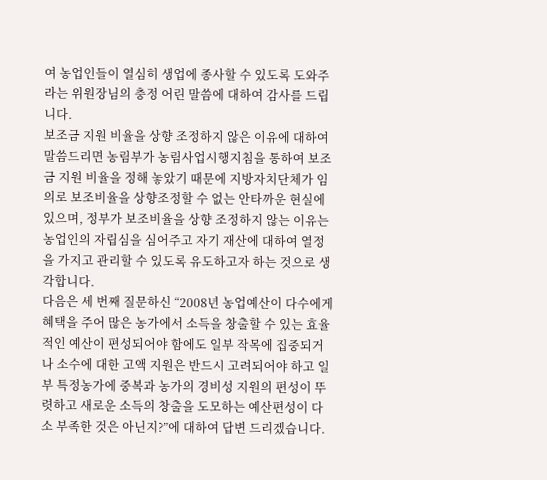여 농업인들이 열심히 생업에 종사할 수 있도록 도와주라는 위원장님의 충정 어린 말씀에 대하여 감사를 드립니다.
보조금 지원 비율을 상향 조정하지 않은 이유에 대하여 말씀드리면 농림부가 농림사업시행지침을 통하여 보조금 지원 비율을 정해 놓았기 때문에 지방자치단체가 임의로 보조비율을 상향조정할 수 없는 안타까운 현실에 있으며, 정부가 보조비율을 상향 조정하지 않는 이유는 농업인의 자립심을 심어주고 자기 재산에 대하여 열정을 가지고 관리할 수 있도록 유도하고자 하는 것으로 생각합니다.
다음은 세 번째 질문하신 “2008년 농업예산이 다수에게 혜택을 주어 많은 농가에서 소득을 창출할 수 있는 효율적인 예산이 편성되어야 함에도 일부 작목에 집중되거나 소수에 대한 고액 지원은 반드시 고려되어야 하고 일부 특정농가에 중복과 농가의 경비성 지원의 편성이 뚜렷하고 새로운 소득의 창출을 도모하는 예산편성이 다소 부족한 것은 아닌지?”에 대하여 답변 드리겠습니다.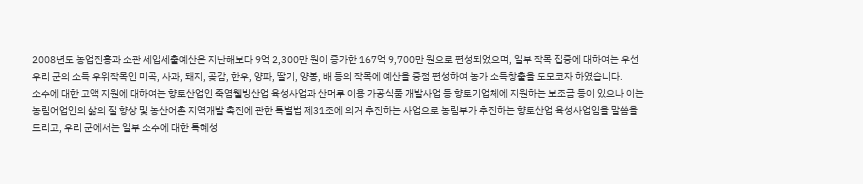2008년도 농업진흥과 소관 세입세출예산은 지난해보다 9억 2,300만 원이 증가한 167억 9,700만 원으로 편성되었으며, 일부 작목 집중에 대하여는 우선 우리 군의 소득 우위작목인 미곡, 사과, 돼지, 곶감, 한우, 양파, 딸기, 양봉, 배 등의 작목에 예산을 중점 편성하여 농가 소득창출을 도모코자 하였습니다.
소수에 대한 고액 지원에 대하여는 향토산업인 죽염웰빙산업 육성사업과 산머루 이용 가공식품 개발사업 등 향토기업체에 지원하는 보조금 등이 있으나 이는 농림어업인의 삶의 질 향상 및 농산어촌 지역개발 촉진에 관한 특별법 제31조에 의거 추진하는 사업으로 농림부가 추진하는 향토산업 육성사업임을 말씀을 드리고, 우리 군에서는 일부 소수에 대한 특혜성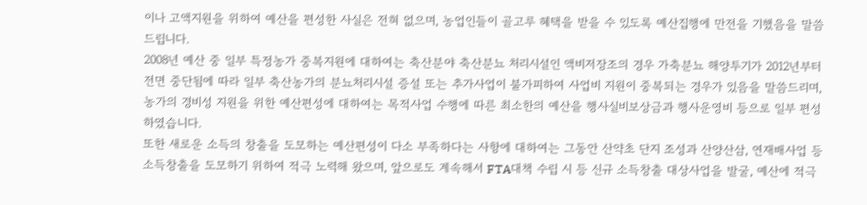이나 고액지원을 위하여 예산을 편성한 사실은 전혀 없으며, 농업인들이 골고루 혜택을 받을 수 있도록 예산집행에 만전을 기했음을 말씀드립니다.
2008년 예산 중 일부 특정농가 중복지원에 대하여는 축산분야 축산분뇨 처리시설인 액비저장조의 경우 가축분뇨 해양투기가 2012년부터 전면 중단됨에 따라 일부 축산농가의 분뇨처리시설 증설 또는 추가사업이 불가피하여 사업비 지원이 중복되는 경우가 있음을 말씀드리며, 농가의 경비성 지원을 위한 예산편성에 대하여는 목적사업 수행에 따른 최소한의 예산을 행사실비보상금과 행사운영비 등으로 일부 편성하였습니다.
또한 새로운 소득의 창출을 도모하는 예산편성이 다소 부족하다는 사항에 대하여는 그동안 산약초 단지 조성과 산양산삼, 연재배사업 등 소득창출을 도모하기 위하여 적극 노력해 왔으며, 앞으로도 계속해서 FTA대책 수립 시 등 신규 소득창출 대상사업을 발굴, 예산에 적극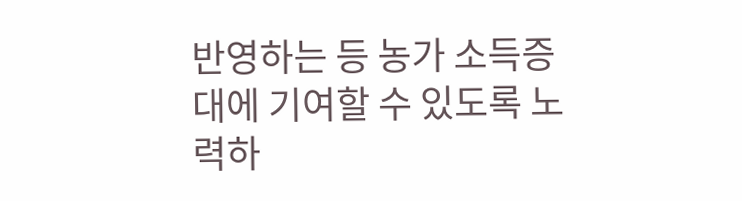반영하는 등 농가 소득증대에 기여할 수 있도록 노력하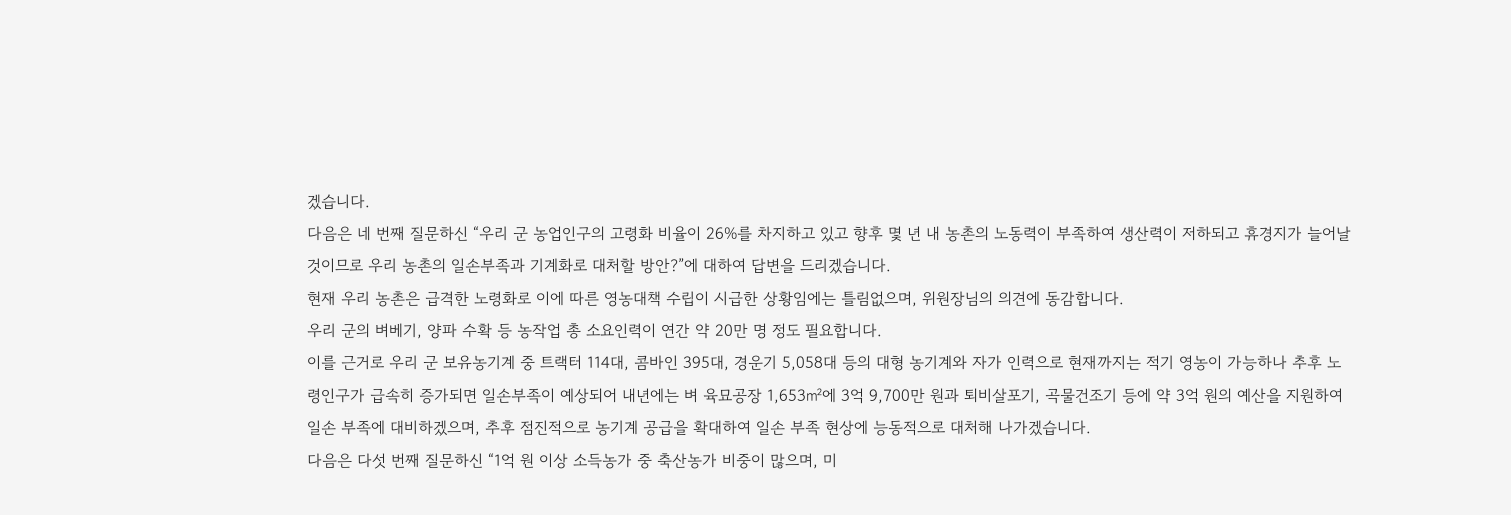겠습니다.
다음은 네 번째 질문하신 “우리 군 농업인구의 고령화 비율이 26%를 차지하고 있고 향후 몇 년 내 농촌의 노동력이 부족하여 생산력이 저하되고 휴경지가 늘어날 것이므로 우리 농촌의 일손부족과 기계화로 대처할 방안?”에 대하여 답변을 드리겠습니다.
현재 우리 농촌은 급격한 노령화로 이에 따른 영농대책 수립이 시급한 상황임에는 틀림없으며, 위원장님의 의견에 동감합니다.
우리 군의 벼베기, 양파 수확 등 농작업 총 소요인력이 연간 약 20만 명 정도 필요합니다.
이를 근거로 우리 군 보유농기계 중 트랙터 114대, 콤바인 395대, 경운기 5,058대 등의 대형 농기계와 자가 인력으로 현재까지는 적기 영농이 가능하나 추후 노령인구가 급속히 증가되면 일손부족이 예상되어 내년에는 벼 육묘공장 1,653㎡에 3억 9,700만 원과 퇴비살포기, 곡물건조기 등에 약 3억 원의 예산을 지원하여 일손 부족에 대비하겠으며, 추후 점진적으로 농기계 공급을 확대하여 일손 부족 현상에 능동적으로 대처해 나가겠습니다.
다음은 다섯 번째 질문하신 “1억 원 이상 소득농가 중 축산농가 비중이 많으며, 미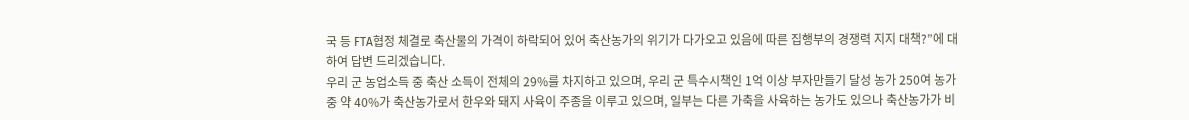국 등 FTA협정 체결로 축산물의 가격이 하락되어 있어 축산농가의 위기가 다가오고 있음에 따른 집행부의 경쟁력 지지 대책?”에 대하여 답변 드리겠습니다.
우리 군 농업소득 중 축산 소득이 전체의 29%를 차지하고 있으며, 우리 군 특수시책인 1억 이상 부자만들기 달성 농가 250여 농가 중 약 40%가 축산농가로서 한우와 돼지 사육이 주종을 이루고 있으며, 일부는 다른 가축을 사육하는 농가도 있으나 축산농가가 비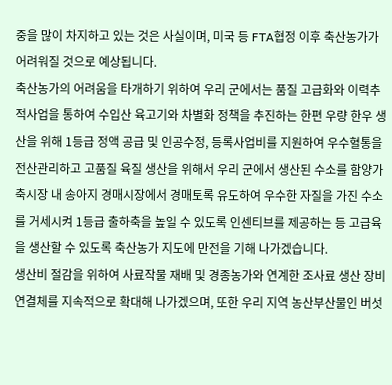중을 많이 차지하고 있는 것은 사실이며, 미국 등 FTA협정 이후 축산농가가 어려워질 것으로 예상됩니다.
축산농가의 어려움을 타개하기 위하여 우리 군에서는 품질 고급화와 이력추적사업을 통하여 수입산 육고기와 차별화 정책을 추진하는 한편 우량 한우 생산을 위해 1등급 정액 공급 및 인공수정, 등록사업비를 지원하여 우수혈통을 전산관리하고 고품질 육질 생산을 위해서 우리 군에서 생산된 수소를 함양가축시장 내 송아지 경매시장에서 경매토록 유도하여 우수한 자질을 가진 수소를 거세시켜 1등급 출하축을 높일 수 있도록 인센티브를 제공하는 등 고급육을 생산할 수 있도록 축산농가 지도에 만전을 기해 나가겠습니다.
생산비 절감을 위하여 사료작물 재배 및 경종농가와 연계한 조사료 생산 장비 연결체를 지속적으로 확대해 나가겠으며, 또한 우리 지역 농산부산물인 버섯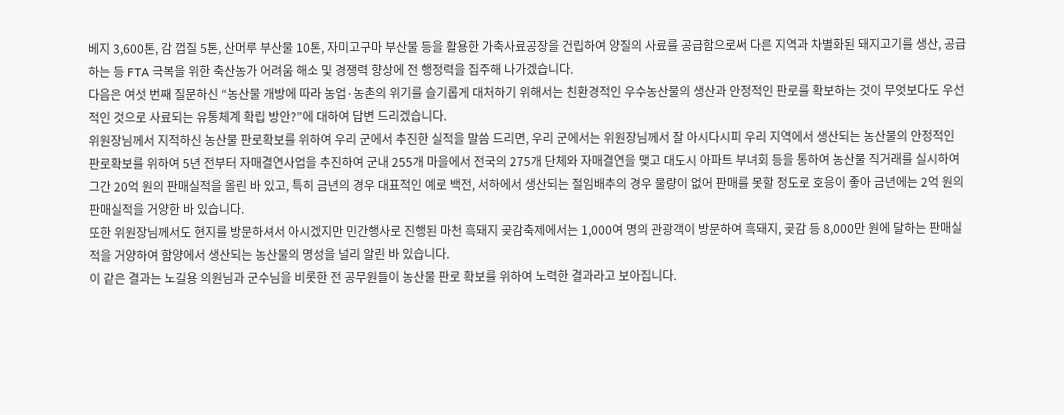베지 3,600톤, 감 껍질 5톤, 산머루 부산물 10톤, 자미고구마 부산물 등을 활용한 가축사료공장을 건립하여 양질의 사료를 공급함으로써 다른 지역과 차별화된 돼지고기를 생산, 공급하는 등 FTA 극복을 위한 축산농가 어려움 해소 및 경쟁력 향상에 전 행정력을 집주해 나가겠습니다.
다음은 여섯 번째 질문하신 “농산물 개방에 따라 농업·농촌의 위기를 슬기롭게 대처하기 위해서는 친환경적인 우수농산물의 생산과 안정적인 판로를 확보하는 것이 무엇보다도 우선적인 것으로 사료되는 유통체계 확립 방안?”에 대하여 답변 드리겠습니다.
위원장님께서 지적하신 농산물 판로확보를 위하여 우리 군에서 추진한 실적을 말씀 드리면, 우리 군에서는 위원장님께서 잘 아시다시피 우리 지역에서 생산되는 농산물의 안정적인 판로확보를 위하여 5년 전부터 자매결연사업을 추진하여 군내 255개 마을에서 전국의 275개 단체와 자매결연을 맺고 대도시 아파트 부녀회 등을 통하여 농산물 직거래를 실시하여 그간 20억 원의 판매실적을 올린 바 있고, 특히 금년의 경우 대표적인 예로 백전, 서하에서 생산되는 절임배추의 경우 물량이 없어 판매를 못할 정도로 호응이 좋아 금년에는 2억 원의 판매실적을 거양한 바 있습니다.
또한 위원장님께서도 현지를 방문하셔서 아시겠지만 민간행사로 진행된 마천 흑돼지 곶감축제에서는 1,000여 명의 관광객이 방문하여 흑돼지, 곶감 등 8,000만 원에 달하는 판매실적을 거양하여 함양에서 생산되는 농산물의 명성을 널리 알린 바 있습니다.
이 같은 결과는 노길용 의원님과 군수님을 비롯한 전 공무원들이 농산물 판로 확보를 위하여 노력한 결과라고 보아집니다.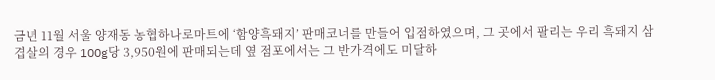금년 11월 서울 양재동 농협하나로마트에 ‘함양흑돼지’ 판매코너를 만들어 입점하였으며, 그 곳에서 팔리는 우리 흑돼지 삼겹살의 경우 100g당 3,950원에 판매되는데 옆 점포에서는 그 반가격에도 미달하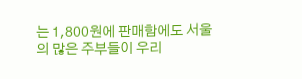는 1,800원에 판매함에도 서울의 많은 주부들이 우리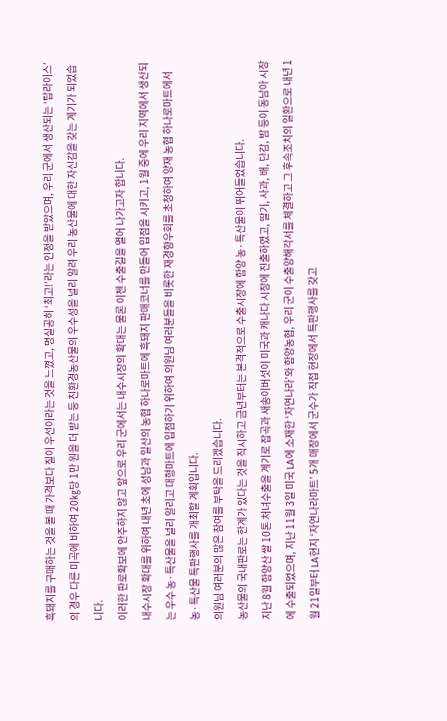흑돼지를 구매하는 것을 볼 때 가격보다 질이 우선이라는 것을 느꼈고, 명실공히 ‘최고!’라는 인정을 받았으며, 우리 군에서 생산되는 ‘탑라이스’의 경우 다른 미곡에 비하여 20㎏당 1만 원을 더 받는 등 친환경농산물의 우수성을 널리 알려 우리 농산물에 대한 자신감을 갖는 계기가 되었습니다.
이러한 판로확보에 안주하지 않고 앞으로 우리 군에서는 내수시장의 확대는 물론 이젠 수출길을 열어 나가고자 합니다.
내수시장 확대를 위하여 내년 초에 성남과 일산의 농협 하나로마트에 흑돼지 판매코너를 만들어 입점을 시키고, 1월 중에 우리 지역에서 생산되는 우수 농·특산물을 널리 알리고 대형마트에 입점하기 위하여 의원님 여러분들을 비롯한 재경향우회를 초청하여 양재 농협 하나로마트에서 농·특산물 특판행사를 개최할 계획입니다.
의원님 여러분의 많은 참여를 부탁을 드리겠습니다.
농산물의 국내판로는 한계가 있다는 것을 직시하고 금년부터는 본격적으로 수출시장에 함양 농·특산물이 뛰어들었습니다.
지난 8월 함양산 쌀 10톤 처녀수출을 계기로 잡곡과 새송이버섯이 미국과 캐나다 시장에 진출하였고, 딸기, 사과, 배, 단감, 밤 등이 동남아 시장에 수출되었으며, 지난 11월 3일 미국 LA에 소재한 ‘자연나라’와 함양농협, 우리 군이 수출양해각서를 체결하고 그 후속조치의 일환으로 내년 1월 21일부터 LA현지 ‘자연나라마트’ 5개 매장에서 군수가 직접 현장에서 특판행사를 갖고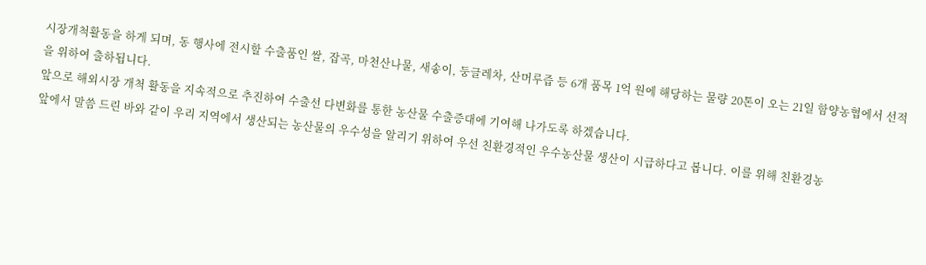시장개척활동을 하게 되며, 동 행사에 전시할 수출품인 쌀, 잡곡, 마천산나물, 새송이, 둥글레차, 산머루즙 등 6개 품목 1억 원에 해당하는 물량 20톤이 오는 21일 함양농협에서 선적을 위하여 출하됩니다.
앞으로 해외시장 개척 활동을 지속적으로 추진하여 수출선 다변화를 통한 농산물 수출증대에 기여해 나가도록 하겠습니다.
앞에서 말씀 드린 바와 같이 우리 지역에서 생산되는 농산물의 우수성을 알리기 위하여 우선 친환경적인 우수농산물 생산이 시급하다고 봅니다. 이를 위해 친환경농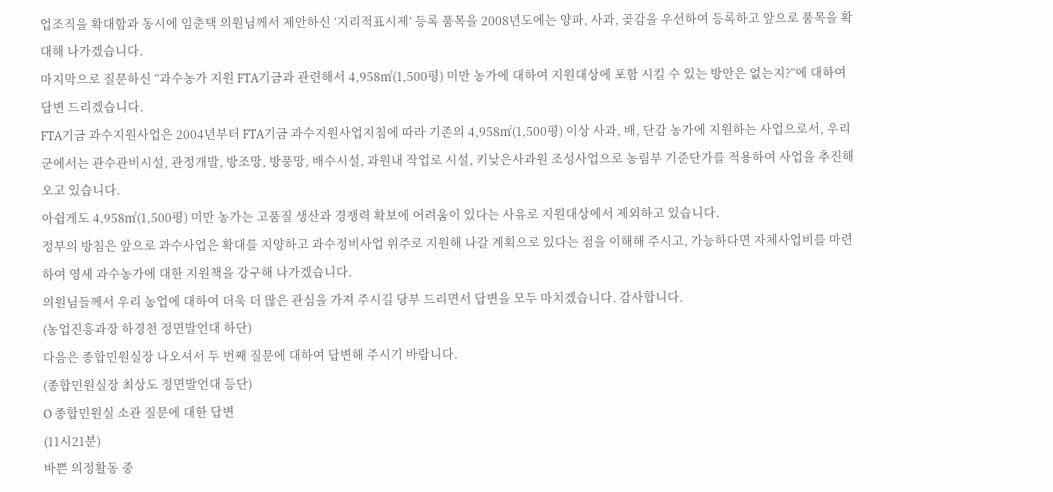업조직을 확대함과 동시에 임춘택 의원님께서 제안하신 ‘지리적표시제’ 등록 품목을 2008년도에는 양파, 사과, 곶감을 우선하여 등록하고 앞으로 품목을 확대해 나가겠습니다.
마지막으로 질문하신 “과수농가 지원 FTA기금과 관련해서 4,958㎡(1,500평) 미만 농가에 대하여 지원대상에 포함 시킬 수 있는 방안은 없는지?”에 대하여 답변 드리겠습니다.
FTA기금 과수지원사업은 2004년부터 FTA기금 과수지원사업지침에 따라 기존의 4,958㎡(1,500평) 이상 사과, 배, 단감 농가에 지원하는 사업으로서, 우리 군에서는 관수관비시설, 관정개발, 방조망, 방풍망, 배수시설, 과원내 작업로 시설, 키낮은사과원 조성사업으로 농림부 기준단가를 적용하여 사업을 추진해 오고 있습니다.
아쉽게도 4,958㎡(1,500평) 미만 농가는 고품질 생산과 경쟁력 확보에 어려움이 있다는 사유로 지원대상에서 제외하고 있습니다.
정부의 방침은 앞으로 과수사업은 확대를 지양하고 과수정비사업 위주로 지원해 나갈 계획으로 있다는 점을 이해해 주시고, 가능하다면 자체사업비를 마련하여 영세 과수농가에 대한 지원책을 강구해 나가겠습니다.
의원님들께서 우리 농업에 대하여 더욱 더 많은 관심을 가져 주시길 당부 드리면서 답변을 모두 마치겠습니다. 감사합니다.
(농업진흥과장 하경천 정면발언대 하단)
다음은 종합민원실장 나오셔서 두 번째 질문에 대하여 답변해 주시기 바랍니다.
(종합민원실장 최상도 정면발언대 등단)
O 종합민원실 소관 질문에 대한 답변
(11시21분)
바쁜 의정활동 중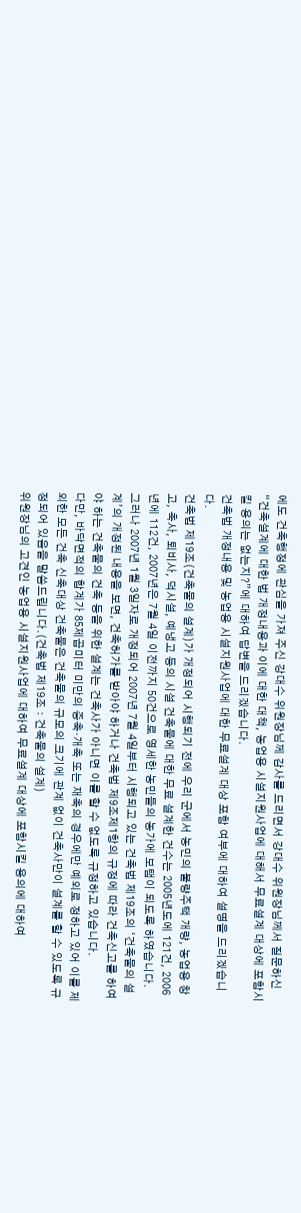에도 건축행정에 관심을 가져 주신 강대수 위원장님께 감사를 드리면서 강대수 위원장님께서 질문하신 “건축설계에 대한 법 개정내용과 이에 대한 대책, 농업용 시설지원사업에 대해서 무료설계 대상에 포함시킬 용의는 없는지?”에 대하여 답변을 드리겠습니다.
건축법 개정내용 및 농업용 시설지원사업에 대한 무료설계 대상 포함 여부에 대하여 설명을 드리겠습니다.
건축법 제19조(건축물의 설계)가 개정되어 시행되기 전에 우리 군에서 농민의 불량주택 개량, 농업용 창고, 축사, 퇴비사, 덕시설, 예냉고 등의 시설 건축물에 대한 무료 설계한 건수는 2005년도에 121건, 2006년에 112건, 2007년은 7월 4일 이전까지 50건으로 영세한 농민들의 농가에 보탬이 되도록 하였습니다.
그러나 2007년 1월 3일자로 개정되어 2007년 7월 4일부터 시행되고 있는 건축법 제19조의 ‘건축물의 설계’의 개정된 내용을 보면, 건축허가를 받아야 하거나 건축법 제9조제1항의 규정에 따라 건축신고를 하여야 하는 건축물의 건축 등을 위한 설계는 건축사가 아니면 이를 할 수 없도록 규정하고 있습니다.
다만, 바닥면적의 합계가 85제곱미터 미만의 증축·개축 또는 재축의 경우에만 예외로 정하고 있어 이를 제외한 모든 건축 신축대상 건축물은 건축물의 규모의 크기에 관계 없이 건축사만이 설계를 할 수 있도록 규정되어 있음을 말씀드립니다.(건축법 제19조 : 건축물의 설계)
위원장님의 고견인 농업용 시설지원사업에 대하여 무료설계 대상에 포함시킬 용의에 대하여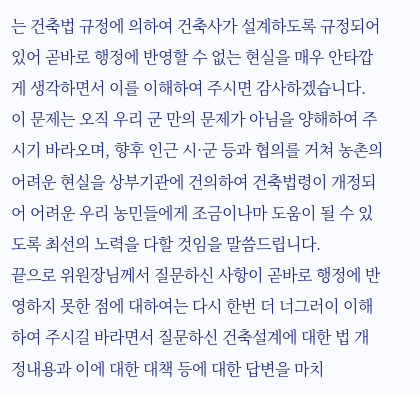는 건축법 규정에 의하여 건축사가 설계하도록 규정되어 있어 곧바로 행정에 반영할 수 없는 현실을 매우 안타깝게 생각하면서 이를 이해하여 주시면 감사하겠습니다.
이 문제는 오직 우리 군 만의 문제가 아님을 양해하여 주시기 바라오며, 향후 인근 시·군 등과 협의를 거쳐 농촌의 어려운 현실을 상부기관에 건의하여 건축법령이 개정되어 어려운 우리 농민들에게 조금이나마 도움이 될 수 있도록 최선의 노력을 다할 것임을 말씀드립니다.
끝으로 위원장님께서 질문하신 사항이 곧바로 행정에 반영하지 못한 점에 대하여는 다시 한번 더 너그러이 이해하여 주시길 바라면서 질문하신 건축설계에 대한 법 개정내용과 이에 대한 대책 등에 대한 답변을 마치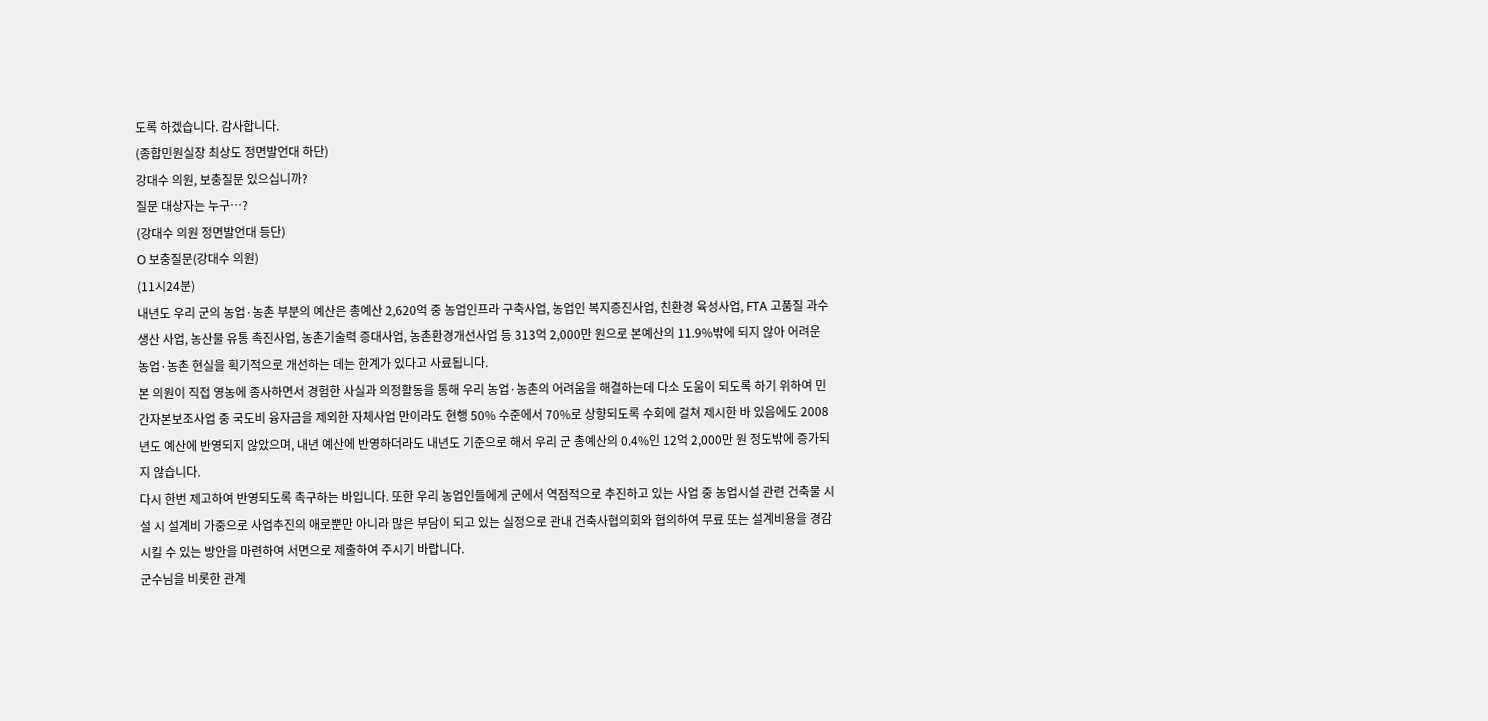도록 하겠습니다. 감사합니다.
(종합민원실장 최상도 정면발언대 하단)
강대수 의원, 보충질문 있으십니까?
질문 대상자는 누구…?
(강대수 의원 정면발언대 등단)
O 보충질문(강대수 의원)
(11시24분)
내년도 우리 군의 농업·농촌 부분의 예산은 총예산 2,620억 중 농업인프라 구축사업, 농업인 복지증진사업, 친환경 육성사업, FTA 고품질 과수생산 사업, 농산물 유통 촉진사업, 농촌기술력 증대사업, 농촌환경개선사업 등 313억 2,000만 원으로 본예산의 11.9%밖에 되지 않아 어려운 농업·농촌 현실을 획기적으로 개선하는 데는 한계가 있다고 사료됩니다.
본 의원이 직접 영농에 종사하면서 경험한 사실과 의정활동을 통해 우리 농업·농촌의 어려움을 해결하는데 다소 도움이 되도록 하기 위하여 민간자본보조사업 중 국도비 융자금을 제외한 자체사업 만이라도 현행 50% 수준에서 70%로 상향되도록 수회에 걸쳐 제시한 바 있음에도 2008년도 예산에 반영되지 않았으며, 내년 예산에 반영하더라도 내년도 기준으로 해서 우리 군 총예산의 0.4%인 12억 2,000만 원 정도밖에 증가되지 않습니다.
다시 한번 제고하여 반영되도록 촉구하는 바입니다. 또한 우리 농업인들에게 군에서 역점적으로 추진하고 있는 사업 중 농업시설 관련 건축물 시설 시 설계비 가중으로 사업추진의 애로뿐만 아니라 많은 부담이 되고 있는 실정으로 관내 건축사협의회와 협의하여 무료 또는 설계비용을 경감 시킬 수 있는 방안을 마련하여 서면으로 제출하여 주시기 바랍니다.
군수님을 비롯한 관계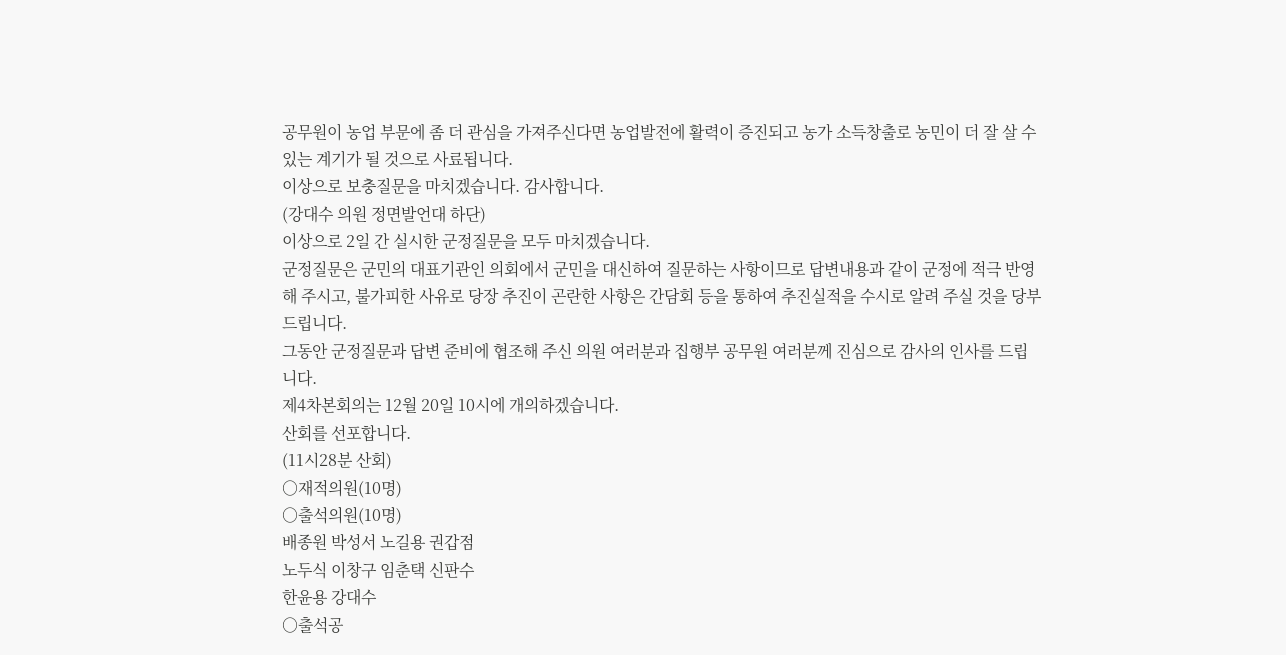공무원이 농업 부문에 좀 더 관심을 가져주신다면 농업발전에 활력이 증진되고 농가 소득창출로 농민이 더 잘 살 수 있는 계기가 될 것으로 사료됩니다.
이상으로 보충질문을 마치겠습니다. 감사합니다.
(강대수 의원 정면발언대 하단)
이상으로 2일 간 실시한 군정질문을 모두 마치겠습니다.
군정질문은 군민의 대표기관인 의회에서 군민을 대신하여 질문하는 사항이므로 답변내용과 같이 군정에 적극 반영해 주시고, 불가피한 사유로 당장 추진이 곤란한 사항은 간담회 등을 통하여 추진실적을 수시로 알려 주실 것을 당부 드립니다.
그동안 군정질문과 답변 준비에 협조해 주신 의원 여러분과 집행부 공무원 여러분께 진심으로 감사의 인사를 드립니다.
제4차본회의는 12월 20일 10시에 개의하겠습니다.
산회를 선포합니다.
(11시28분 산회)
○재적의원(10명)
○출석의원(10명)
배종원 박성서 노길용 권갑점
노두식 이창구 임춘택 신판수
한윤용 강대수
○출석공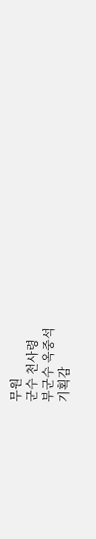무원
군수 천사령
부군수 옥중석
기획감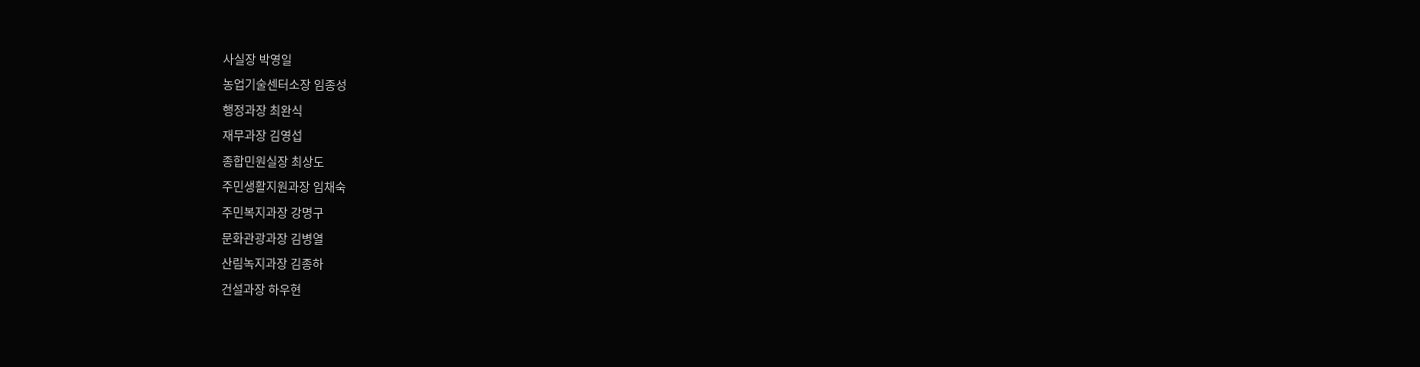사실장 박영일
농업기술센터소장 임종성
행정과장 최완식
재무과장 김영섭
종합민원실장 최상도
주민생활지원과장 임채숙
주민복지과장 강명구
문화관광과장 김병열
산림녹지과장 김종하
건설과장 하우현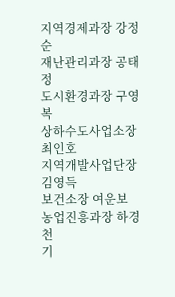지역경제과장 강정순
재난관리과장 공태정
도시환경과장 구영복
상하수도사업소장 최인호
지역개발사업단장 김영득
보건소장 여운보
농업진흥과장 하경천
기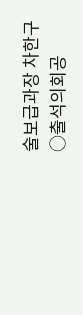술보급과장 차한구
○출석의회공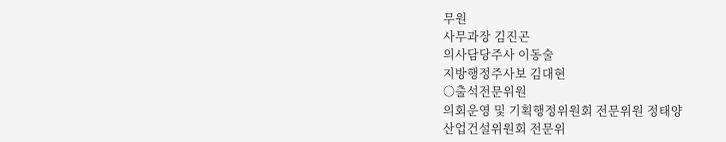무원
사무과장 김진곤
의사담당주사 이동술
지방행정주사보 김대현
○출석전문위원
의회운영 및 기획행정위원회 전문위원 정태양
산업건설위원회 전문위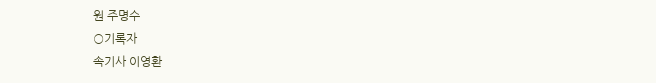원 주명수
○기록자
속기사 이영환